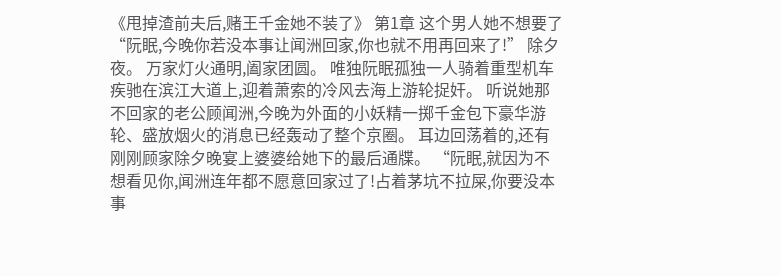《甩掉渣前夫后,赌王千金她不装了》 第1章 这个男人她不想要了 “阮眠,今晚你若没本事让闻洲回家,你也就不用再回来了!” 除夕夜。 万家灯火通明,阖家团圆。 唯独阮眠孤独一人骑着重型机车疾驰在滨江大道上,迎着萧索的冷风去海上游轮捉奸。 听说她那不回家的老公顾闻洲,今晚为外面的小妖精一掷千金包下豪华游轮、盛放烟火的消息已经轰动了整个京圈。 耳边回荡着的,还有刚刚顾家除夕晚宴上婆婆给她下的最后通牒。 “阮眠,就因为不想看见你,闻洲连年都不愿意回家过了!占着茅坑不拉屎,你要没本事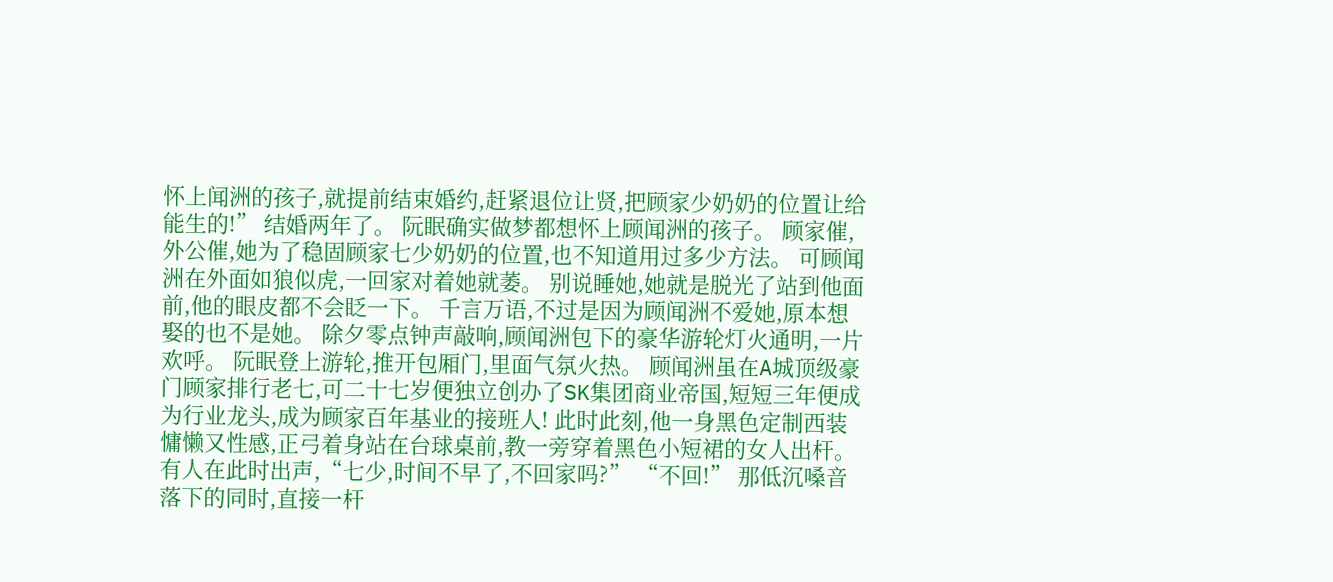怀上闻洲的孩子,就提前结束婚约,赶紧退位让贤,把顾家少奶奶的位置让给能生的!” 结婚两年了。 阮眠确实做梦都想怀上顾闻洲的孩子。 顾家催,外公催,她为了稳固顾家七少奶奶的位置,也不知道用过多少方法。 可顾闻洲在外面如狼似虎,一回家对着她就萎。 别说睡她,她就是脱光了站到他面前,他的眼皮都不会眨一下。 千言万语,不过是因为顾闻洲不爱她,原本想娶的也不是她。 除夕零点钟声敲响,顾闻洲包下的豪华游轮灯火通明,一片欢呼。 阮眠登上游轮,推开包厢门,里面气氛火热。 顾闻洲虽在A城顶级豪门顾家排行老七,可二十七岁便独立创办了SK集团商业帝国,短短三年便成为行业龙头,成为顾家百年基业的接班人! 此时此刻,他一身黑色定制西装慵懒又性感,正弓着身站在台球桌前,教一旁穿着黑色小短裙的女人出杆。 有人在此时出声,“七少,时间不早了,不回家吗?” “不回!” 那低沉嗓音落下的同时,直接一杆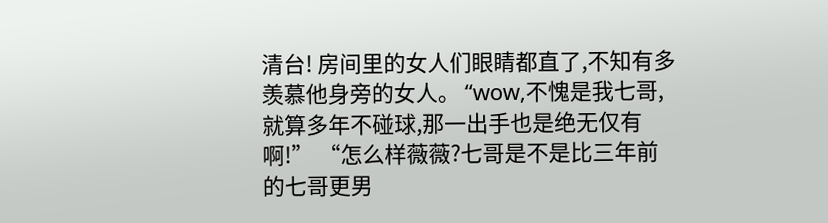清台! 房间里的女人们眼睛都直了,不知有多羡慕他身旁的女人。 “wow,不愧是我七哥,就算多年不碰球,那一出手也是绝无仅有啊!” “怎么样薇薇?七哥是不是比三年前的七哥更男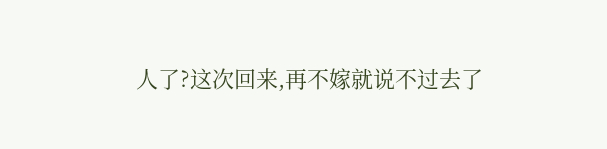人了?这次回来,再不嫁就说不过去了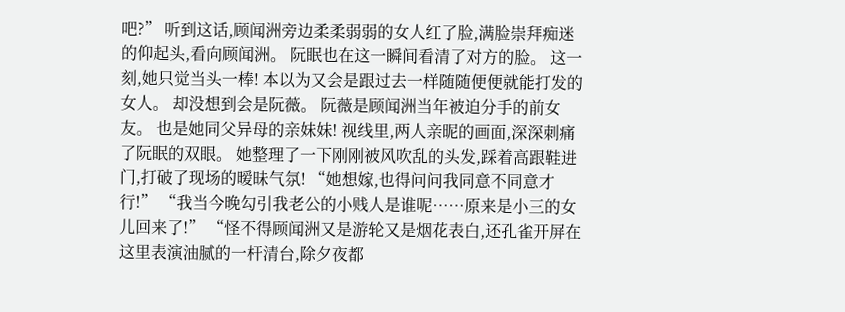吧?” 听到这话,顾闻洲旁边柔柔弱弱的女人红了脸,满脸崇拜痴迷的仰起头,看向顾闻洲。 阮眠也在这一瞬间看清了对方的脸。 这一刻,她只觉当头一棒! 本以为又会是跟过去一样随随便便就能打发的女人。 却没想到会是阮薇。 阮薇是顾闻洲当年被迫分手的前女友。 也是她同父异母的亲妹妹! 视线里,两人亲昵的画面,深深刺痛了阮眠的双眼。 她整理了一下刚刚被风吹乱的头发,踩着高跟鞋进门,打破了现场的暧昧气氛! “她想嫁,也得问问我同意不同意才行!” “我当今晚勾引我老公的小贱人是谁呢……原来是小三的女儿回来了!” “怪不得顾闻洲又是游轮又是烟花表白,还孔雀开屏在这里表演油腻的一杆清台,除夕夜都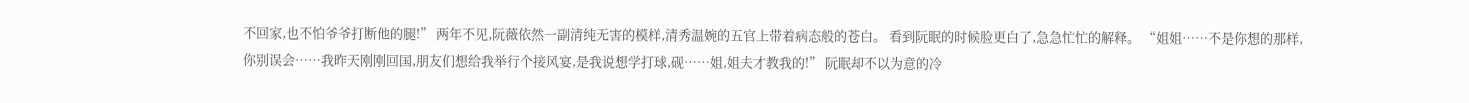不回家,也不怕爷爷打断他的腿!” 两年不见,阮薇依然一副清纯无害的模样,清秀温婉的五官上带着病态般的苍白。 看到阮眠的时候脸更白了,急急忙忙的解释。 “姐姐……不是你想的那样,你别误会……我昨天刚刚回国,朋友们想给我举行个接风宴,是我说想学打球,砚……姐,姐夫才教我的!” 阮眠却不以为意的冷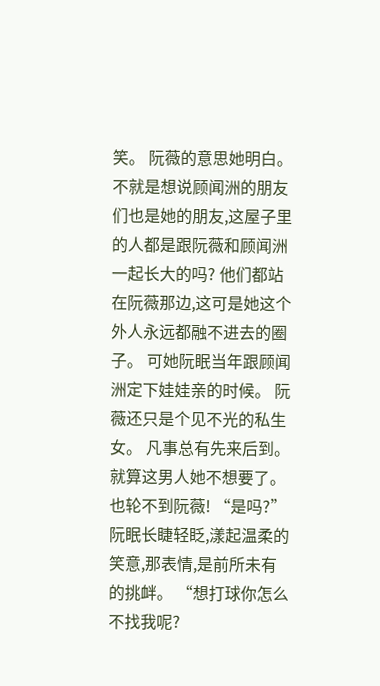笑。 阮薇的意思她明白。 不就是想说顾闻洲的朋友们也是她的朋友,这屋子里的人都是跟阮薇和顾闻洲一起长大的吗? 他们都站在阮薇那边,这可是她这个外人永远都融不进去的圈子。 可她阮眠当年跟顾闻洲定下娃娃亲的时候。 阮薇还只是个见不光的私生女。 凡事总有先来后到。 就算这男人她不想要了。 也轮不到阮薇! “是吗?”阮眠长睫轻眨,漾起温柔的笑意,那表情,是前所未有的挑衅。 “想打球你怎么不找我呢?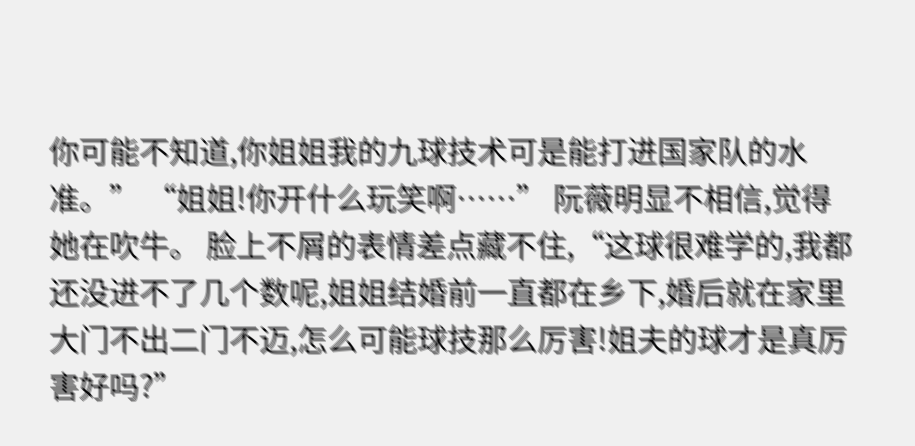你可能不知道,你姐姐我的九球技术可是能打进国家队的水准。” “姐姐!你开什么玩笑啊……” 阮薇明显不相信,觉得她在吹牛。 脸上不屑的表情差点藏不住,“这球很难学的,我都还没进不了几个数呢,姐姐结婚前一直都在乡下,婚后就在家里大门不出二门不迈,怎么可能球技那么厉害!姐夫的球才是真厉害好吗?”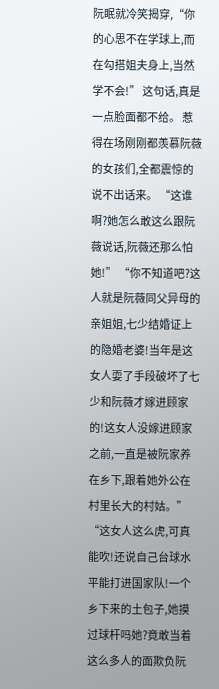阮眠就冷笑揭穿,“你的心思不在学球上,而在勾搭姐夫身上,当然学不会!” 这句话,真是一点脸面都不给。 惹得在场刚刚都羡慕阮薇的女孩们,全都震惊的说不出话来。 “这谁啊?她怎么敢这么跟阮薇说话,阮薇还那么怕她!” “你不知道吧?这人就是阮薇同父异母的亲姐姐,七少结婚证上的隐婚老婆!当年是这女人耍了手段破坏了七少和阮薇才嫁进顾家的!这女人没嫁进顾家之前,一直是被阮家养在乡下,跟着她外公在村里长大的村姑。” “这女人这么虎,可真能吹!还说自己台球水平能打进国家队!一个乡下来的土包子,她摸过球杆吗她?竟敢当着这么多人的面欺负阮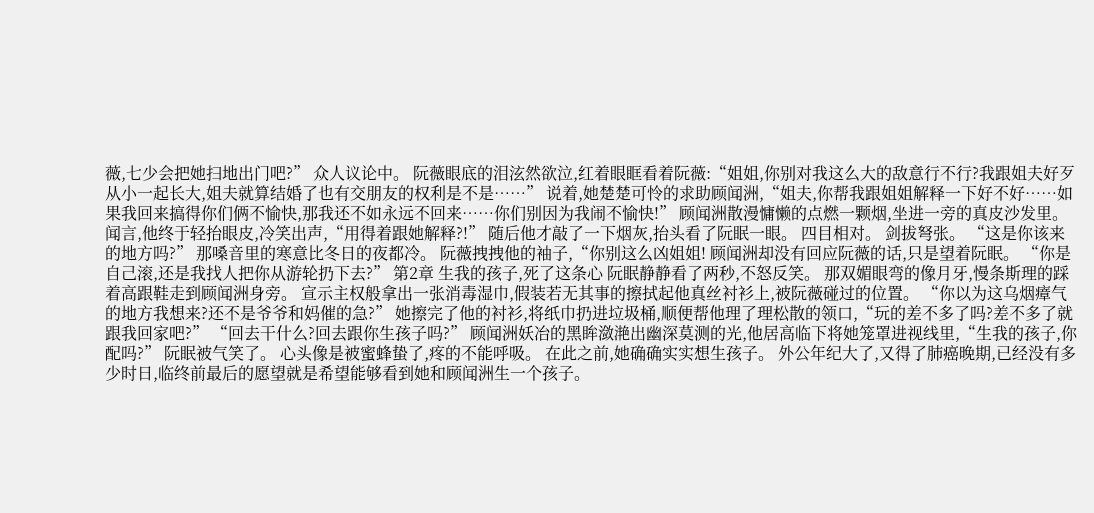薇,七少会把她扫地出门吧?” 众人议论中。 阮薇眼底的泪泫然欲泣,红着眼眶看着阮薇:“姐姐,你别对我这么大的敌意行不行?我跟姐夫好歹从小一起长大,姐夫就算结婚了也有交朋友的权利是不是……” 说着,她楚楚可怜的求助顾闻洲,“姐夫,你帮我跟姐姐解释一下好不好……如果我回来搞得你们俩不愉快,那我还不如永远不回来……你们别因为我闹不愉快!” 顾闻洲散漫慵懒的点燃一颗烟,坐进一旁的真皮沙发里。 闻言,他终于轻抬眼皮,冷笑出声,“用得着跟她解释?!” 随后他才敲了一下烟灰,抬头看了阮眠一眼。 四目相对。 剑拔弩张。 “这是你该来的地方吗?” 那嗓音里的寒意比冬日的夜都冷。 阮薇拽拽他的袖子,“你别这么凶姐姐! 顾闻洲却没有回应阮薇的话,只是望着阮眠。 “你是自己滚,还是我找人把你从游轮扔下去?” 第2章 生我的孩子,死了这条心 阮眠静静看了两秒,不怒反笑。 那双媚眼弯的像月牙,慢条斯理的踩着高跟鞋走到顾闻洲身旁。 宣示主权般拿出一张消毒湿巾,假装若无其事的擦拭起他真丝衬衫上,被阮薇碰过的位置。 “你以为这乌烟瘴气的地方我想来?还不是爷爷和妈催的急?” 她擦完了他的衬衫,将纸巾扔进垃圾桶,顺便帮他理了理松散的领口,“玩的差不多了吗?差不多了就跟我回家吧?” “回去干什么?回去跟你生孩子吗?” 顾闻洲妖冶的黑眸潋滟出幽深莫测的光,他居高临下将她笼罩进视线里,“生我的孩子,你配吗?” 阮眠被气笑了。 心头像是被蜜蜂蛰了,疼的不能呼吸。 在此之前,她确确实实想生孩子。 外公年纪大了,又得了肺癌晚期,已经没有多少时日,临终前最后的愿望就是希望能够看到她和顾闻洲生一个孩子。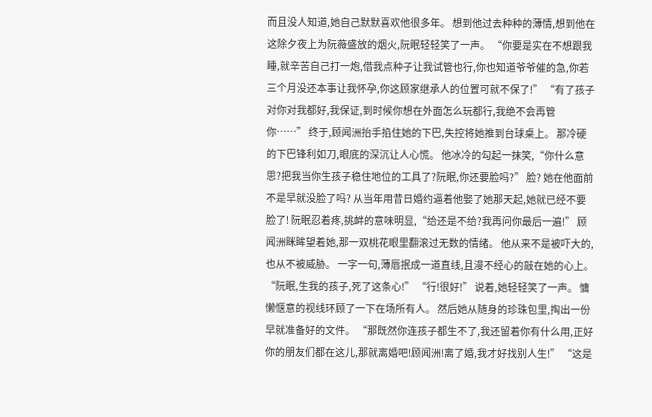而且没人知道,她自己默默喜欢他很多年。 想到他过去种种的薄情,想到他在这除夕夜上为阮薇盛放的烟火,阮眠轻轻笑了一声。 “你要是实在不想跟我睡,就辛苦自己打一炮,借我点种子让我试管也行,你也知道爷爷催的急,你若三个月没还本事让我怀孕,你这顾家继承人的位置可就不保了!” “有了孩子对你对我都好,我保证,到时候你想在外面怎么玩都行,我绝不会再管你……” 终于,顾闻洲抬手掐住她的下巴,失控将她推到台球桌上。 那冷硬的下巴锋利如刀,眼底的深沉让人心慌。 他冰冷的勾起一抹笑,“你什么意思?把我当你生孩子稳住地位的工具了?阮眠,你还要脸吗?” 脸? 她在他面前不是早就没脸了吗? 从当年用昔日婚约逼着他娶了她那天起,她就已经不要脸了! 阮眠忍着疼,挑衅的意味明显,“给还是不给?我再问你最后一遍!” 顾闻洲眯眸望着她,那一双桃花眼里翻滚过无数的情绪。 他从来不是被吓大的,也从不被威胁。 一字一句,薄唇抿成一道直线,且漫不经心的敲在她的心上。 “阮眠,生我的孩子,死了这条心!” “行!很好!” 说着,她轻轻笑了一声。 慵懒惬意的视线环顾了一下在场所有人。 然后她从随身的珍珠包里,掏出一份早就准备好的文件。 “那既然你连孩子都生不了,我还留着你有什么用,正好你的朋友们都在这儿,那就离婚吧!顾闻洲!离了婚,我才好找别人生!” “这是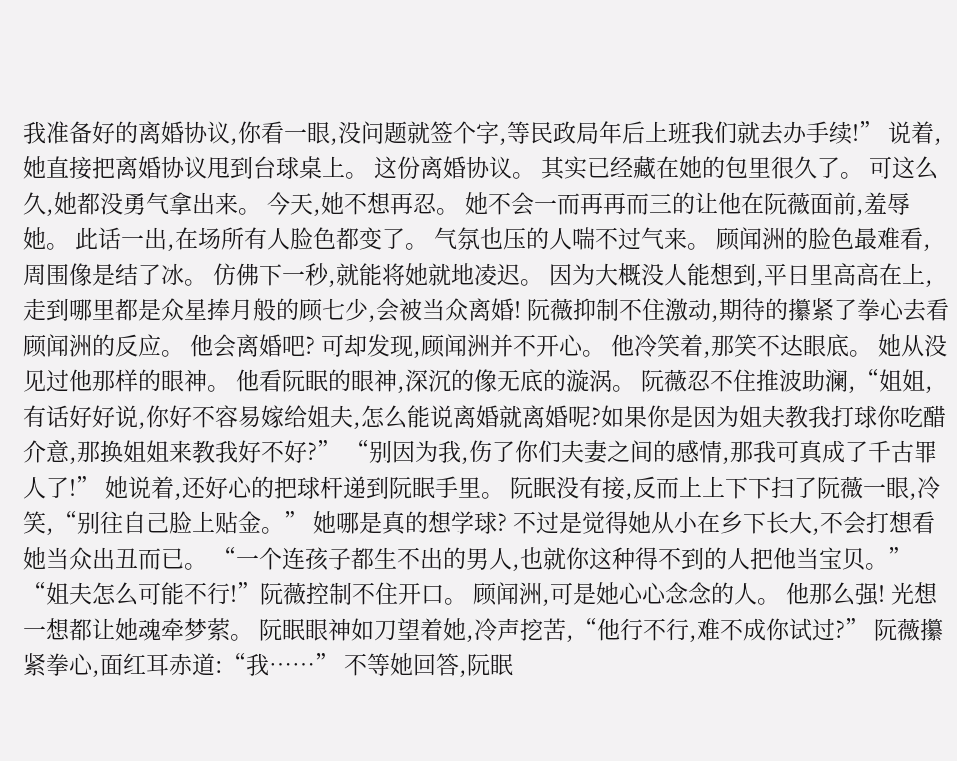我准备好的离婚协议,你看一眼,没问题就签个字,等民政局年后上班我们就去办手续!” 说着,她直接把离婚协议甩到台球桌上。 这份离婚协议。 其实已经藏在她的包里很久了。 可这么久,她都没勇气拿出来。 今天,她不想再忍。 她不会一而再再而三的让他在阮薇面前,羞辱她。 此话一出,在场所有人脸色都变了。 气氛也压的人喘不过气来。 顾闻洲的脸色最难看,周围像是结了冰。 仿佛下一秒,就能将她就地凌迟。 因为大概没人能想到,平日里高高在上,走到哪里都是众星捧月般的顾七少,会被当众离婚! 阮薇抑制不住激动,期待的攥紧了拳心去看顾闻洲的反应。 他会离婚吧? 可却发现,顾闻洲并不开心。 他冷笑着,那笑不达眼底。 她从没见过他那样的眼神。 他看阮眠的眼神,深沉的像无底的漩涡。 阮薇忍不住推波助澜,“姐姐,有话好好说,你好不容易嫁给姐夫,怎么能说离婚就离婚呢?如果你是因为姐夫教我打球你吃醋介意,那换姐姐来教我好不好?” “别因为我,伤了你们夫妻之间的感情,那我可真成了千古罪人了!” 她说着,还好心的把球杆递到阮眠手里。 阮眠没有接,反而上上下下扫了阮薇一眼,冷笑,“别往自己脸上贴金。” 她哪是真的想学球? 不过是觉得她从小在乡下长大,不会打想看她当众出丑而已。 “一个连孩子都生不出的男人,也就你这种得不到的人把他当宝贝。” “姐夫怎么可能不行!”阮薇控制不住开口。 顾闻洲,可是她心心念念的人。 他那么强! 光想一想都让她魂牵梦萦。 阮眠眼神如刀望着她,冷声挖苦,“他行不行,难不成你试过?” 阮薇攥紧拳心,面红耳赤道:“我……” 不等她回答,阮眠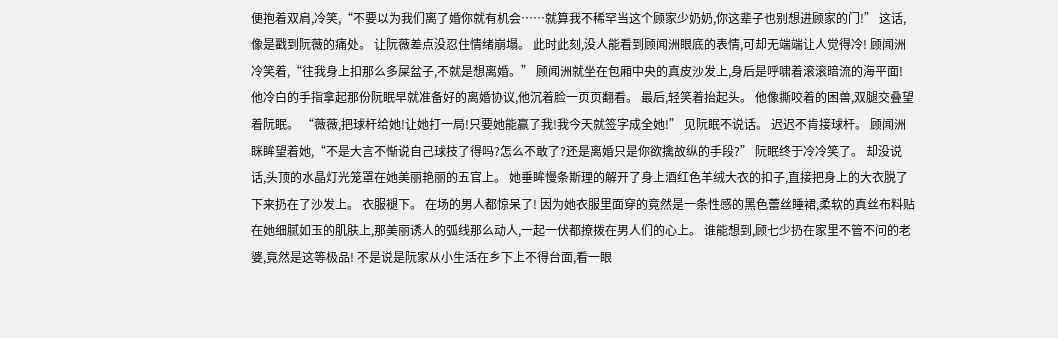便抱着双肩,冷笑,“不要以为我们离了婚你就有机会……就算我不稀罕当这个顾家少奶奶,你这辈子也别想进顾家的门!” 这话,像是戳到阮薇的痛处。 让阮薇差点没忍住情绪崩塌。 此时此刻,没人能看到顾闻洲眼底的表情,可却无端端让人觉得冷! 顾闻洲冷笑着,“往我身上扣那么多屎盆子,不就是想离婚。” 顾闻洲就坐在包厢中央的真皮沙发上,身后是呼啸着滚滚暗流的海平面! 他冷白的手指拿起那份阮眠早就准备好的离婚协议,他沉着脸一页页翻看。 最后,轻笑着抬起头。 他像撕咬着的困兽,双腿交叠望着阮眠。 “薇薇,把球杆给她!让她打一局!只要她能赢了我!我今天就签字成全她!” 见阮眠不说话。 迟迟不肯接球杆。 顾闻洲眯眸望着她,“不是大言不惭说自己球技了得吗?怎么不敢了?还是离婚只是你欲擒故纵的手段?” 阮眠终于冷冷笑了。 却没说话,头顶的水晶灯光笼罩在她美丽艳丽的五官上。 她垂眸慢条斯理的解开了身上酒红色羊绒大衣的扣子,直接把身上的大衣脱了下来扔在了沙发上。 衣服褪下。 在场的男人都惊呆了! 因为她衣服里面穿的竟然是一条性感的黑色蕾丝睡裙,柔软的真丝布料贴在她细腻如玉的肌肤上,那美丽诱人的弧线那么动人,一起一伏都撩拨在男人们的心上。 谁能想到,顾七少扔在家里不管不问的老婆,竟然是这等极品! 不是说是阮家从小生活在乡下上不得台面,看一眼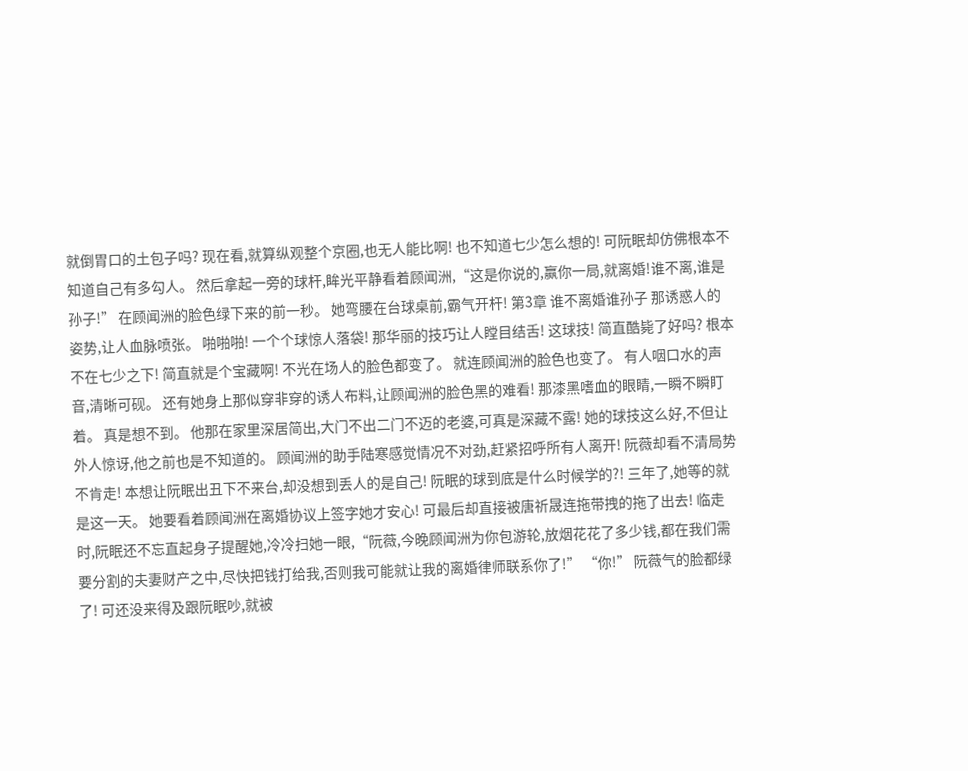就倒胃口的土包子吗? 现在看,就算纵观整个京圈,也无人能比啊! 也不知道七少怎么想的! 可阮眠却仿佛根本不知道自己有多勾人。 然后拿起一旁的球杆,眸光平静看着顾闻洲,“这是你说的,赢你一局,就离婚!谁不离,谁是孙子!” 在顾闻洲的脸色绿下来的前一秒。 她弯腰在台球桌前,霸气开杆! 第3章 谁不离婚谁孙子 那诱惑人的姿势,让人血脉喷张。 啪啪啪! 一个个球惊人落袋! 那华丽的技巧让人瞠目结舌! 这球技! 简直酷毙了好吗? 根本不在七少之下! 简直就是个宝藏啊! 不光在场人的脸色都变了。 就连顾闻洲的脸色也变了。 有人咽口水的声音,清晰可砚。 还有她身上那似穿非穿的诱人布料,让顾闻洲的脸色黑的难看! 那漆黑嗜血的眼睛,一瞬不瞬盯着。 真是想不到。 他那在家里深居简出,大门不出二门不迈的老婆,可真是深藏不露! 她的球技这么好,不但让外人惊讶,他之前也是不知道的。 顾闻洲的助手陆寒感觉情况不对劲,赶紧招呼所有人离开! 阮薇却看不清局势不肯走! 本想让阮眠出丑下不来台,却没想到丢人的是自己! 阮眠的球到底是什么时候学的?! 三年了,她等的就是这一天。 她要看着顾闻洲在离婚协议上签字她才安心! 可最后却直接被唐祈晟连拖带拽的拖了出去! 临走时,阮眠还不忘直起身子提醒她,冷冷扫她一眼,“阮薇,今晚顾闻洲为你包游轮,放烟花花了多少钱,都在我们需要分割的夫妻财产之中,尽快把钱打给我,否则我可能就让我的离婚律师联系你了!” “你!” 阮薇气的脸都绿了! 可还没来得及跟阮眠吵,就被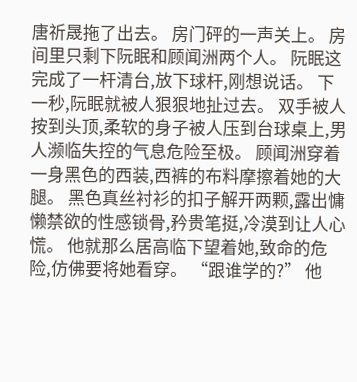唐祈晟拖了出去。 房门砰的一声关上。 房间里只剩下阮眠和顾闻洲两个人。 阮眠这完成了一杆清台,放下球杆,刚想说话。 下一秒,阮眠就被人狠狠地扯过去。 双手被人按到头顶,柔软的身子被人压到台球桌上,男人濒临失控的气息危险至极。 顾闻洲穿着一身黑色的西装,西裤的布料摩擦着她的大腿。 黑色真丝衬衫的扣子解开两颗,露出慵懒禁欲的性感锁骨,矜贵笔挺,冷漠到让人心慌。 他就那么居高临下望着她,致命的危险,仿佛要将她看穿。 “跟谁学的?” 他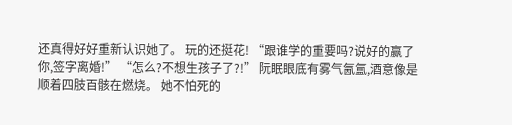还真得好好重新认识她了。 玩的还挺花! “跟谁学的重要吗?说好的赢了你,签字离婚!” “怎么?不想生孩子了?!” 阮眠眼底有雾气氤氲,酒意像是顺着四肢百骸在燃烧。 她不怕死的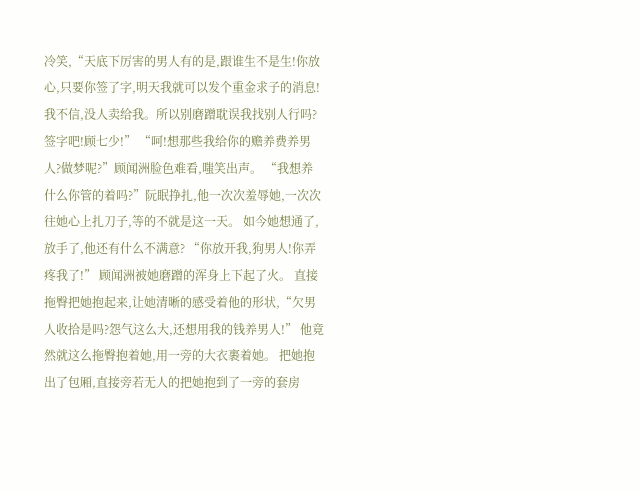冷笑,“天底下厉害的男人有的是,跟谁生不是生!你放心,只要你签了字,明天我就可以发个重金求子的消息!我不信,没人卖给我。所以别磨蹭耽误我找别人行吗?签字吧!顾七少!” “呵!想那些我给你的赡养费养男人?做梦呢?”顾闻洲脸色难看,嗤笑出声。 “我想养什么你管的着吗?”阮眠挣扎,他一次次羞辱她,一次次往她心上扎刀子,等的不就是这一天。 如今她想通了,放手了,他还有什么不满意? “你放开我,狗男人!你弄疼我了!” 顾闻洲被她磨蹭的浑身上下起了火。 直接拖臀把她抱起来,让她清晰的感受着他的形状,“欠男人收拾是吗?怨气这么大,还想用我的钱养男人!” 他竟然就这么拖臀抱着她,用一旁的大衣裹着她。 把她抱出了包厢,直接旁若无人的把她抱到了一旁的套房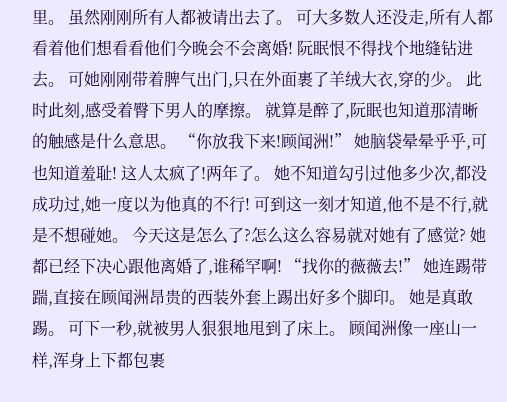里。 虽然刚刚所有人都被请出去了。 可大多数人还没走,所有人都看着他们想看看他们今晚会不会离婚! 阮眠恨不得找个地缝钻进去。 可她刚刚带着脾气出门,只在外面裹了羊绒大衣,穿的少。 此时此刻,感受着臀下男人的摩擦。 就算是醉了,阮眠也知道那清晰的触感是什么意思。 “你放我下来!顾闻洲!” 她脑袋晕晕乎乎,可也知道羞耻! 这人太疯了!两年了。 她不知道勾引过他多少次,都没成功过,她一度以为他真的不行! 可到这一刻才知道,他不是不行,就是不想碰她。 今天这是怎么了?怎么这么容易就对她有了感觉? 她都已经下决心跟他离婚了,谁稀罕啊! “找你的薇薇去!” 她连踢带踹,直接在顾闻洲昂贵的西装外套上踢出好多个脚印。 她是真敢踢。 可下一秒,就被男人狠狠地甩到了床上。 顾闻洲像一座山一样,浑身上下都包裹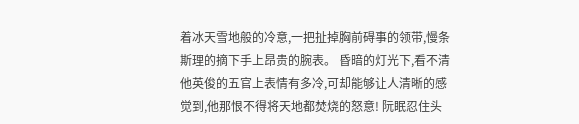着冰天雪地般的冷意,一把扯掉胸前碍事的领带,慢条斯理的摘下手上昂贵的腕表。 昏暗的灯光下,看不清他英俊的五官上表情有多冷,可却能够让人清晰的感觉到,他那恨不得将天地都焚烧的怒意! 阮眠忍住头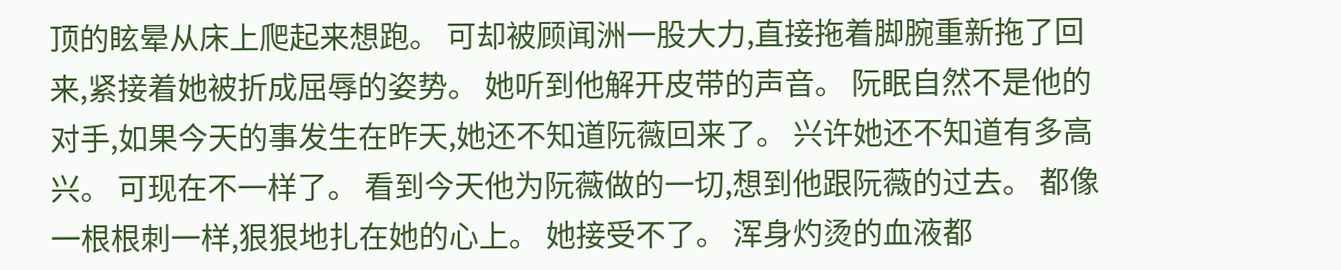顶的眩晕从床上爬起来想跑。 可却被顾闻洲一股大力,直接拖着脚腕重新拖了回来,紧接着她被折成屈辱的姿势。 她听到他解开皮带的声音。 阮眠自然不是他的对手,如果今天的事发生在昨天,她还不知道阮薇回来了。 兴许她还不知道有多高兴。 可现在不一样了。 看到今天他为阮薇做的一切,想到他跟阮薇的过去。 都像一根根刺一样,狠狠地扎在她的心上。 她接受不了。 浑身灼烫的血液都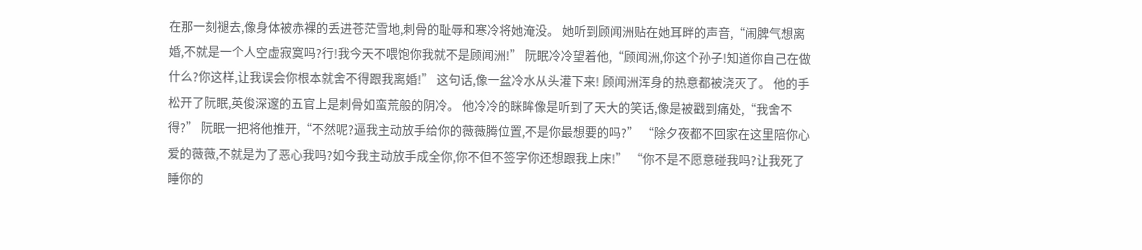在那一刻褪去,像身体被赤裸的丢进苍茫雪地,刺骨的耻辱和寒冷将她淹没。 她听到顾闻洲贴在她耳畔的声音,“闹脾气想离婚,不就是一个人空虚寂寞吗?行!我今天不喂饱你我就不是顾闻洲!” 阮眠冷冷望着他,“顾闻洲,你这个孙子!知道你自己在做什么?你这样,让我误会你根本就舍不得跟我离婚!” 这句话,像一盆冷水从头灌下来! 顾闻洲浑身的热意都被浇灭了。 他的手松开了阮眠,英俊深邃的五官上是刺骨如蛮荒般的阴冷。 他冷冷的眯眸像是听到了天大的笑话,像是被戳到痛处,“我舍不得?” 阮眠一把将他推开,“不然呢?逼我主动放手给你的薇薇腾位置,不是你最想要的吗?” “除夕夜都不回家在这里陪你心爱的薇薇,不就是为了恶心我吗?如今我主动放手成全你,你不但不签字你还想跟我上床!” “你不是不愿意碰我吗?让我死了睡你的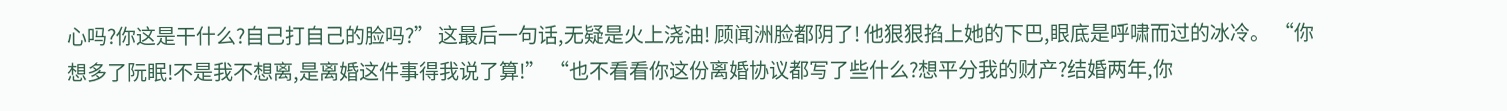心吗?你这是干什么?自己打自己的脸吗?” 这最后一句话,无疑是火上浇油! 顾闻洲脸都阴了! 他狠狠掐上她的下巴,眼底是呼啸而过的冰冷。 “你想多了阮眠!不是我不想离,是离婚这件事得我说了算!” “也不看看你这份离婚协议都写了些什么?想平分我的财产?结婚两年,你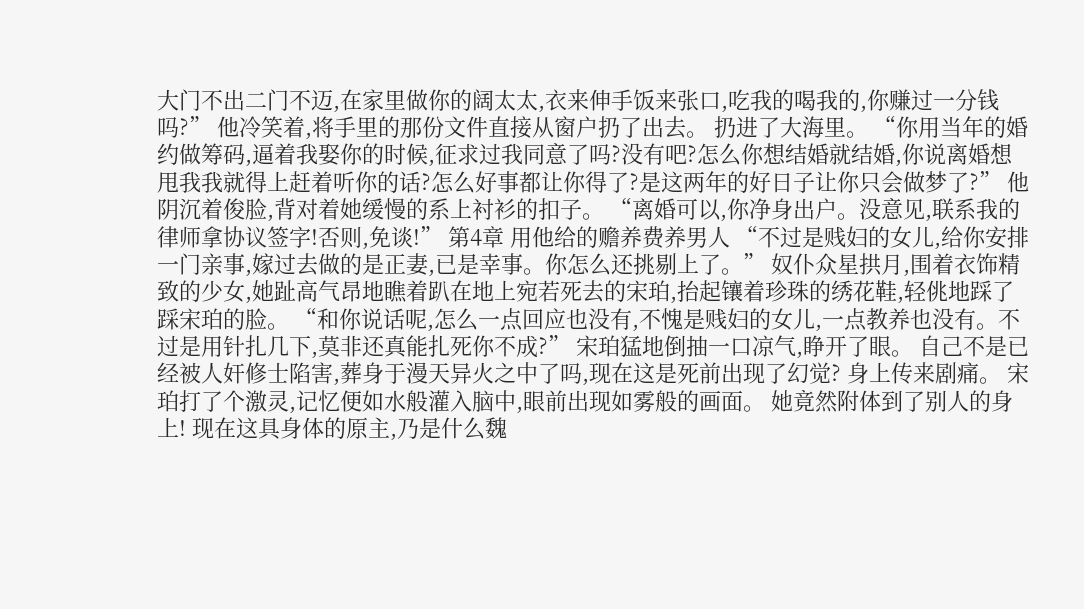大门不出二门不迈,在家里做你的阔太太,衣来伸手饭来张口,吃我的喝我的,你赚过一分钱吗?” 他冷笑着,将手里的那份文件直接从窗户扔了出去。 扔进了大海里。 “你用当年的婚约做筹码,逼着我娶你的时候,征求过我同意了吗?没有吧?怎么你想结婚就结婚,你说离婚想甩我我就得上赶着听你的话?怎么好事都让你得了?是这两年的好日子让你只会做梦了?” 他阴沉着俊脸,背对着她缓慢的系上衬衫的扣子。 “离婚可以,你净身出户。没意见,联系我的律师拿协议签字!否则,免谈!” 第4章 用他给的赡养费养男人 “不过是贱妇的女儿,给你安排一门亲事,嫁过去做的是正妻,已是幸事。你怎么还挑剔上了。” 奴仆众星拱月,围着衣饰精致的少女,她趾高气昂地瞧着趴在地上宛若死去的宋珀,抬起镶着珍珠的绣花鞋,轻佻地踩了踩宋珀的脸。 “和你说话呢,怎么一点回应也没有,不愧是贱妇的女儿,一点教养也没有。不过是用针扎几下,莫非还真能扎死你不成?” 宋珀猛地倒抽一口凉气,睁开了眼。 自己不是已经被人奸修士陷害,葬身于漫天异火之中了吗,现在这是死前出现了幻觉? 身上传来剧痛。 宋珀打了个激灵,记忆便如水般灌入脑中,眼前出现如雾般的画面。 她竟然附体到了别人的身上! 现在这具身体的原主,乃是什么魏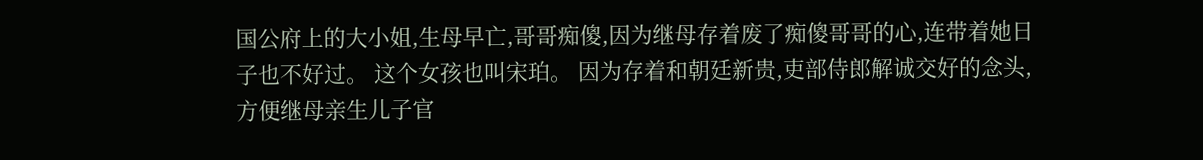国公府上的大小姐,生母早亡,哥哥痴傻,因为继母存着废了痴傻哥哥的心,连带着她日子也不好过。 这个女孩也叫宋珀。 因为存着和朝廷新贵,吏部侍郎解诚交好的念头,方便继母亲生儿子官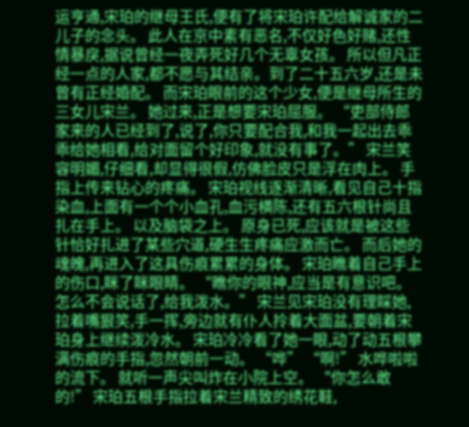运亨通,宋珀的继母王氏,便有了将宋珀许配给解诚家的二儿子的念头。 此人在京中素有恶名,不仅好色好赌,还性情暴戾,据说曾经一夜弄死好几个无辜女孩。 所以但凡正经一点的人家,都不愿与其结亲。到了二十五六岁,还是未曾有正经婚配。 而宋珀眼前的这个少女,便是继母所生的三女儿宋兰。 她过来,正是想要宋珀屈服。 “吏部侍郎家来的人已经到了,说了,你只要配合我,和我一起出去乖乖给她相看,给对面留个好印象,就没有事了。” 宋兰笑容明媚,仔细看,却显得很假,仿佛脸皮只是浮在肉上。 手指上传来钻心的疼痛。 宋珀视线逐渐清晰,看见自己十指染血,上面有一个个小血孔,血污横陈,还有五六根针尚且扎在手上。 以及脑袋之上。 原身已死,应该就是被这些针恰好扎进了某些穴道,硬生生疼痛应激而亡。 而后她的魂魄,再进入了这具伤痕累累的身体。 宋珀瞧着自己手上的伤口,眯了眯眼睛。 “瞧你的眼神,应当是有意识吧。怎么不会说话了,给我泼水。” 宋兰见宋珀没有理睬她,拉着嘴狠笑,手一挥,旁边就有仆人拎着大面盆,要朝着宋珀身上继续泼冷水。 宋珀冷冷看了她一眼,动了动五根攀满伤痕的手指,忽然朝前一动。 “哗” “啊!” 水哗啦啦的流下。 就听一声尖叫炸在小院上空。 “你怎么敢的!” 宋珀五根手指拉着宋兰精致的绣花鞋,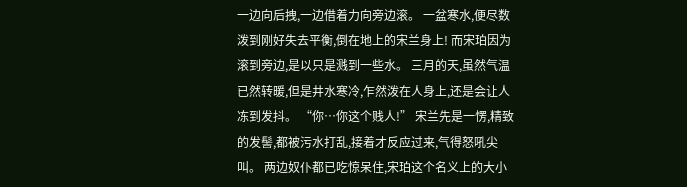一边向后拽,一边借着力向旁边滚。 一盆寒水,便尽数泼到刚好失去平衡,倒在地上的宋兰身上! 而宋珀因为滚到旁边,是以只是溅到一些水。 三月的天,虽然气温已然转暖,但是井水寒冷,乍然泼在人身上,还是会让人冻到发抖。 “你…你这个贱人!” 宋兰先是一愣,精致的发髻,都被污水打乱,接着才反应过来,气得怒吼尖叫。 两边奴仆都已吃惊呆住,宋珀这个名义上的大小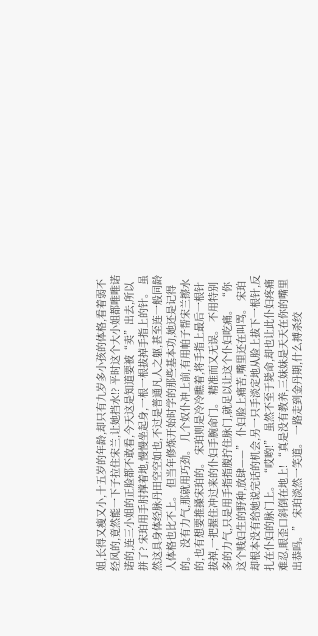姐,长得又瘦又小,十五岁的年龄,却只有九岁多小孩的体格,看着弱不经风的,竟然能一下子拉住宋兰,让她挡水!? 平时这个大小姐都唯唯诺诺的,连三小姐的正脸都不敢看,今天这是知道要被“卖”出去,所以拼了? 宋珀用手肘撑着地,慢慢坐起身,一根一根拔掉手指上的针。 虽然这具身体经脉丹田空空如也,不过是普通凡人之躯,甚至连一般同龄人体格也比不上。 但当年修炼开始时学的那些基本功,她还是记得的。 没有力气,那就用巧劲。 几个奴仆冲上前,有用帕子帮宋兰擦水的,也有想要推搡宋珀的。 宋珀则是冷冷瞧着,将手指上最后一根针拔掉,一把握住冲过来的仆妇手腕命门。 精准而又无误。 不用特别多的力气,只是用手指指腹拧住脉门,就足以让这个仆妇吃痛。 “你这个贱妇生的野种,放肆——” 仆妇脸上痛苦,嘴里还在叫骂。 宋珀却根本没有给她说完话的机会,另一只手淡定地从脸上拔下一根针,反扎在仆妇的脉门上。 “哎哟!” 虽然不至于毙命,却也让此仆妇疼痛难忍,眼歪口斜倒在地上! “真是没有教养,三妹妹是天天在你的嘴里出恭吗。” 宋珀淡然一笑道。 一路走到金丹期,什么搏杀绞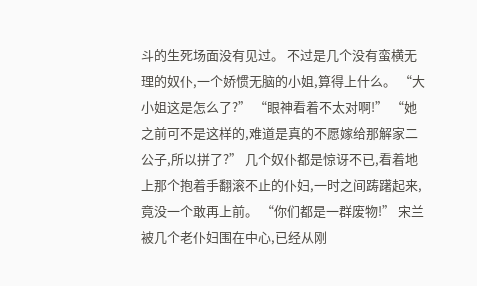斗的生死场面没有见过。 不过是几个没有蛮横无理的奴仆,一个娇惯无脑的小姐,算得上什么。 “大小姐这是怎么了?” “眼神看着不太对啊!” “她之前可不是这样的,难道是真的不愿嫁给那解家二公子,所以拼了?” 几个奴仆都是惊讶不已,看着地上那个抱着手翻滚不止的仆妇,一时之间踌躇起来,竟没一个敢再上前。 “你们都是一群废物!” 宋兰被几个老仆妇围在中心,已经从刚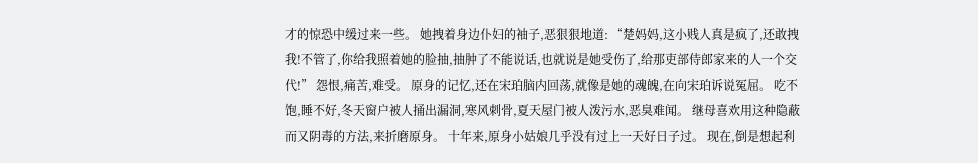才的惊恐中缓过来一些。 她拽着身边仆妇的袖子,恶狠狠地道: “楚妈妈,这小贱人真是疯了,还敢拽我!不管了,你给我照着她的脸抽,抽肿了不能说话,也就说是她受伤了,给那吏部侍郎家来的人一个交代!” 怨恨,痛苦,难受。 原身的记忆,还在宋珀脑内回荡,就像是她的魂魄,在向宋珀诉说冤屈。 吃不饱,睡不好,冬天窗户被人捅出漏洞,寒风刺骨,夏天屋门被人泼污水,恶臭难闻。 继母喜欢用这种隐蔽而又阴毒的方法,来折磨原身。 十年来,原身小姑娘几乎没有过上一天好日子过。 现在,倒是想起利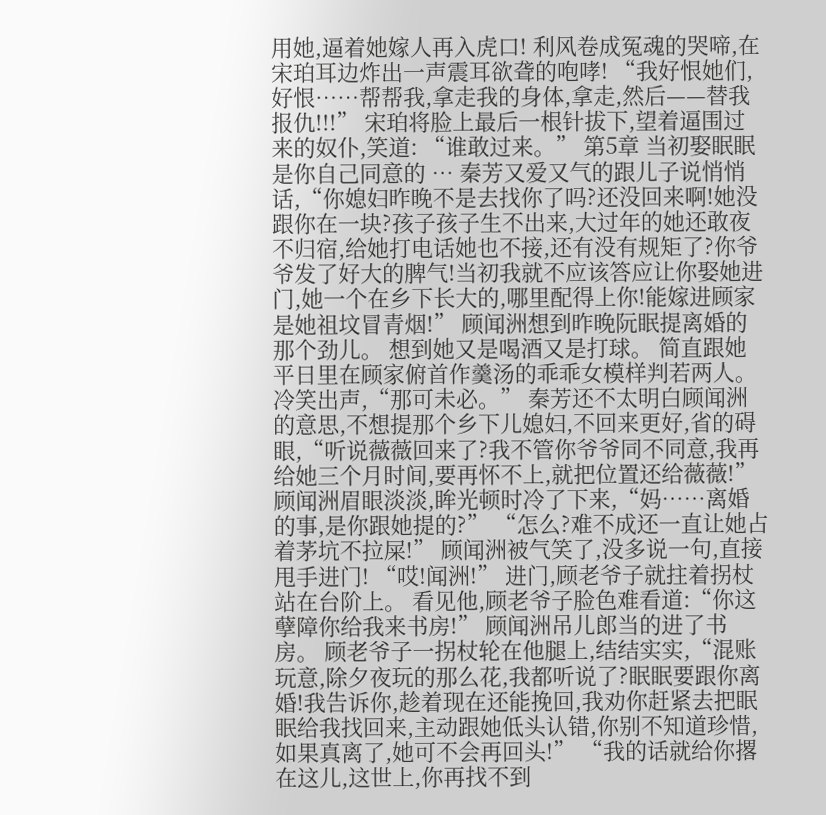用她,逼着她嫁人再入虎口! 利风卷成冤魂的哭啼,在宋珀耳边炸出一声震耳欲聋的咆哮! “我好恨她们,好恨……帮帮我,拿走我的身体,拿走,然后——替我报仇!!!” 宋珀将脸上最后一根针拔下,望着逼围过来的奴仆,笑道: “谁敢过来。” 第5章 当初娶眠眠是你自己同意的 … 秦芳又爱又气的跟儿子说悄悄话,“你媳妇昨晚不是去找你了吗?还没回来啊!她没跟你在一块?孩子孩子生不出来,大过年的她还敢夜不归宿,给她打电话她也不接,还有没有规矩了?你爷爷发了好大的脾气!当初我就不应该答应让你娶她进门,她一个在乡下长大的,哪里配得上你!能嫁进顾家是她祖坟冒青烟!” 顾闻洲想到昨晚阮眠提离婚的那个劲儿。 想到她又是喝酒又是打球。 简直跟她平日里在顾家俯首作羹汤的乖乖女模样判若两人。 冷笑出声,“那可未必。” 秦芳还不太明白顾闻洲的意思,不想提那个乡下儿媳妇,不回来更好,省的碍眼,“听说薇薇回来了?我不管你爷爷同不同意,我再给她三个月时间,要再怀不上,就把位置还给薇薇!” 顾闻洲眉眼淡淡,眸光顿时冷了下来,“妈……离婚的事,是你跟她提的?” “怎么?难不成还一直让她占着茅坑不拉屎!” 顾闻洲被气笑了,没多说一句,直接甩手进门! “哎!闻洲!” 进门,顾老爷子就拄着拐杖站在台阶上。 看见他,顾老爷子脸色难看道:“你这孽障你给我来书房!” 顾闻洲吊儿郎当的进了书房。 顾老爷子一拐杖轮在他腿上,结结实实,“混账玩意,除夕夜玩的那么花,我都听说了?眠眠要跟你离婚!我告诉你,趁着现在还能挽回,我劝你赶紧去把眠眠给我找回来,主动跟她低头认错,你别不知道珍惜,如果真离了,她可不会再回头!” “我的话就给你撂在这儿,这世上,你再找不到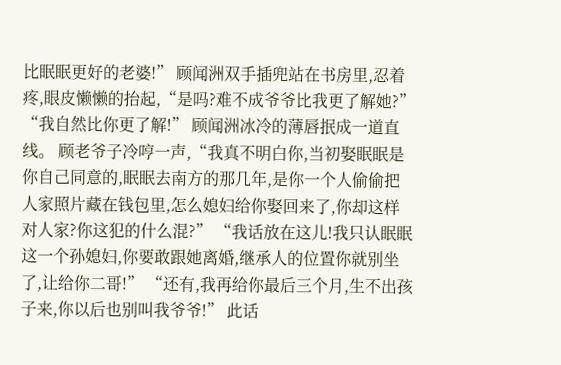比眠眠更好的老婆!” 顾闻洲双手插兜站在书房里,忍着疼,眼皮懒懒的抬起,“是吗?难不成爷爷比我更了解她?” “我自然比你更了解!” 顾闻洲冰冷的薄唇抿成一道直线。 顾老爷子冷哼一声,“我真不明白你,当初娶眠眠是你自己同意的,眠眠去南方的那几年,是你一个人偷偷把人家照片藏在钱包里,怎么媳妇给你娶回来了,你却这样对人家?你这犯的什么混?” “我话放在这儿!我只认眠眠这一个孙媳妇,你要敢跟她离婚,继承人的位置你就别坐了,让给你二哥!” “还有,我再给你最后三个月,生不出孩子来,你以后也别叫我爷爷!” 此话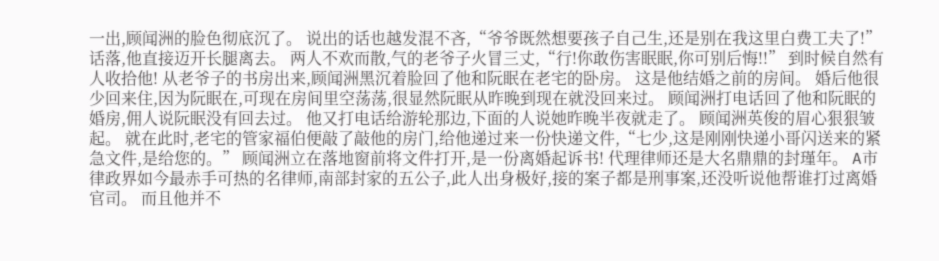一出,顾闻洲的脸色彻底沉了。 说出的话也越发混不吝,“爷爷既然想要孩子自己生,还是别在我这里白费工夫了!” 话落,他直接迈开长腿离去。 两人不欢而散,气的老爷子火冒三丈,“行!你敢伤害眠眠,你可别后悔!!” 到时候自然有人收拾他! 从老爷子的书房出来,顾闻洲黑沉着脸回了他和阮眠在老宅的卧房。 这是他结婚之前的房间。 婚后他很少回来住,因为阮眠在,可现在房间里空荡荡,很显然阮眠从昨晚到现在就没回来过。 顾闻洲打电话回了他和阮眠的婚房,佣人说阮眠没有回去过。 他又打电话给游轮那边,下面的人说她昨晚半夜就走了。 顾闻洲英俊的眉心狠狠皱起。 就在此时,老宅的管家福伯便敲了敲他的房门,给他递过来一份快递文件,“七少,这是刚刚快递小哥闪送来的紧急文件,是给您的。” 顾闻洲立在落地窗前将文件打开,是一份离婚起诉书! 代理律师还是大名鼎鼎的封瑾年。 A市律政界如今最赤手可热的名律师,南部封家的五公子,此人出身极好,接的案子都是刑事案,还没听说他帮谁打过离婚官司。 而且他并不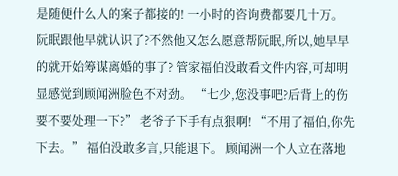是随便什么人的案子都接的! 一小时的咨询费都要几十万。 阮眠跟他早就认识了?不然他又怎么愿意帮阮眠,所以,她早早的就开始筹谋离婚的事了? 管家福伯没敢看文件内容,可却明显感觉到顾闻洲脸色不对劲。 “七少,您没事吧?后背上的伤要不要处理一下?” 老爷子下手有点狠啊! “不用了福伯,你先下去。” 福伯没敢多言,只能退下。 顾闻洲一个人立在落地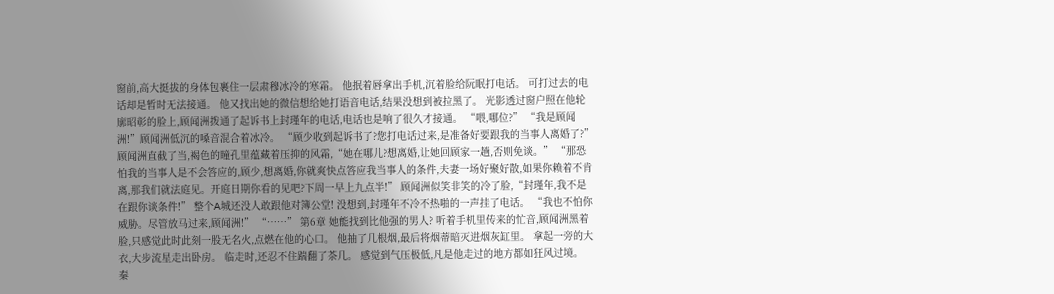窗前,高大挺拔的身体包裹住一层肃穆冰冷的寒霜。 他抿着唇拿出手机,沉着脸给阮眠打电话。 可打过去的电话却是暂时无法接通。 他又找出她的微信想给她打语音电话,结果没想到被拉黑了。 光影透过窗户照在他轮廓昭彰的脸上,顾闻洲拨通了起诉书上封瑾年的电话,电话也是响了很久才接通。 “喂,哪位?” “我是顾闻洲!”顾闻洲低沉的嗓音混合着冰冷。 “顾少收到起诉书了?您打电话过来,是准备好要跟我的当事人离婚了?” 顾闻洲直截了当,褐色的瞳孔里蕴藏着压抑的风霜,“她在哪儿?想离婚,让她回顾家一趟,否则免谈。” “那恐怕我的当事人是不会答应的,顾少,想离婚,你就爽快点答应我当事人的条件,夫妻一场好聚好散,如果你赖着不肯离,那我们就法庭见。开庭日期你看的见吧?下周一早上九点半!” 顾闻洲似笑非笑的冷了脸,“封瑾年,我不是在跟你谈条件!” 整个A城还没人敢跟他对簿公堂! 没想到,封瑾年不冷不热啪的一声挂了电话。 “我也不怕你威胁。尽管放马过来,顾闻洲!” “……” 第6章 她能找到比他强的男人? 听着手机里传来的忙音,顾闻洲黑着脸,只感觉此时此刻一股无名火,点燃在他的心口。 他抽了几根烟,最后将烟蒂暗灭进烟灰缸里。 拿起一旁的大衣,大步流星走出卧房。 临走时,还忍不住踹翻了茶几。 感觉到气压极低,凡是他走过的地方都如狂风过境。 秦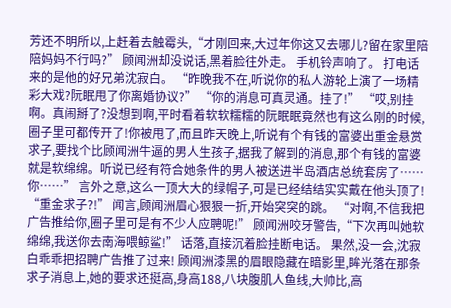芳还不明所以,上赶着去触霉头,“才刚回来,大过年你这又去哪儿?留在家里陪陪妈妈不行吗?” 顾闻洲却没说话,黑着脸往外走。 手机铃声响了。 打电话来的是他的好兄弟沈寂白。 “昨晚我不在,听说你的私人游轮上演了一场精彩大戏?阮眠甩了你离婚协议?” “你的消息可真灵通。挂了!” “哎,别挂啊。真闹掰了?没想到啊,平时看着软软糯糯的阮眠眠竟然也有这么刚的时候,圈子里可都传开了!你被甩了,而且昨天晚上,听说有个有钱的富婆出重金悬赏求子,要找个比顾闻洲牛逼的男人生孩子,据我了解到的消息,那个有钱的富婆就是软绵绵。听说已经有符合她条件的男人被送进半岛酒店总统套房了……你……” 言外之意,这么一顶大大的绿帽子,可是已经结结实实戴在他头顶了! “重金求子?!” 闻言,顾闻洲眉心狠狠一折,开始突突的跳。 “对啊,不信我把广告推给你,圈子里可是有不少人应聘呢!” 顾闻洲咬牙警告,“下次再叫她软绵绵,我送你去南海喂鲸鲨!” 话落,直接沉着脸挂断电话。 果然,没一会,沈寂白乖乖把招聘广告推了过来! 顾闻洲漆黑的眉眼隐藏在暗影里,眸光落在那条求子消息上,她的要求还挺高,身高188,八块腹肌人鱼线,大帅比,高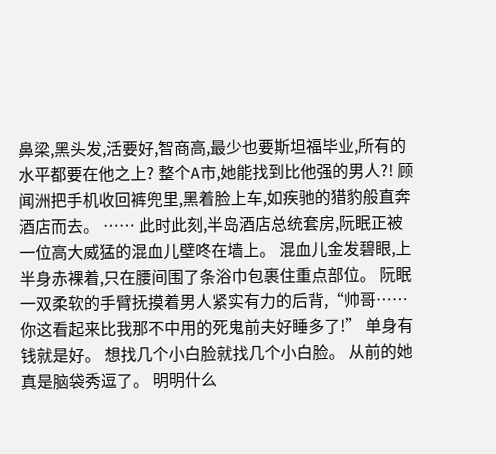鼻梁,黑头发,活要好,智商高,最少也要斯坦福毕业,所有的水平都要在他之上? 整个A市,她能找到比他强的男人?! 顾闻洲把手机收回裤兜里,黑着脸上车,如疾驰的猎豹般直奔酒店而去。 …… 此时此刻,半岛酒店总统套房,阮眠正被一位高大威猛的混血儿壁咚在墙上。 混血儿金发碧眼,上半身赤裸着,只在腰间围了条浴巾包裹住重点部位。 阮眠一双柔软的手臂抚摸着男人紧实有力的后背,“帅哥……你这看起来比我那不中用的死鬼前夫好睡多了!” 单身有钱就是好。 想找几个小白脸就找几个小白脸。 从前的她真是脑袋秀逗了。 明明什么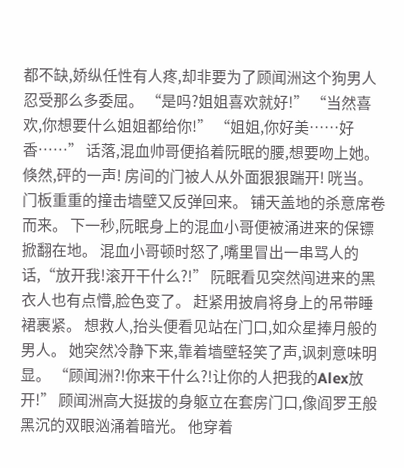都不缺,娇纵任性有人疼,却非要为了顾闻洲这个狗男人忍受那么多委屈。 “是吗?姐姐喜欢就好!” “当然喜欢,你想要什么姐姐都给你!” “姐姐,你好美……好香……” 话落,混血帅哥便掐着阮眠的腰,想要吻上她。 倏然,砰的一声! 房间的门被人从外面狠狠踹开! 咣当。 门板重重的撞击墙壁又反弹回来。 铺天盖地的杀意席卷而来。 下一秒,阮眠身上的混血小哥便被涌进来的保镖掀翻在地。 混血小哥顿时怒了,嘴里冒出一串骂人的话,“放开我!滚开干什么?!” 阮眠看见突然闯进来的黑衣人也有点懵,脸色变了。 赶紧用披肩将身上的吊带睡裙裹紧。 想救人,抬头便看见站在门口,如众星捧月般的男人。 她突然冷静下来,靠着墙壁轻笑了声,讽刺意味明显。 “顾闻洲?!你来干什么?!让你的人把我的Alex放开!” 顾闻洲高大挺拔的身躯立在套房门口,像阎罗王般黑沉的双眼汹涌着暗光。 他穿着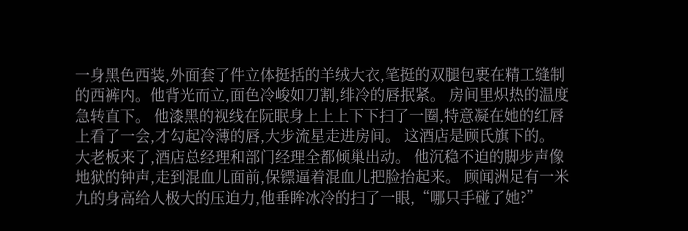一身黑色西装,外面套了件立体挺括的羊绒大衣,笔挺的双腿包裹在精工缝制的西裤内。他背光而立,面色冷峻如刀割,绯冷的唇抿紧。 房间里炽热的温度急转直下。 他漆黑的视线在阮眠身上上上下下扫了一圈,特意凝在她的红唇上看了一会,才勾起冷薄的唇,大步流星走进房间。 这酒店是顾氏旗下的。 大老板来了,酒店总经理和部门经理全都倾巢出动。 他沉稳不迫的脚步声像地狱的钟声,走到混血儿面前,保镖逼着混血儿把脸抬起来。 顾闻洲足有一米九的身高给人极大的压迫力,他垂眸冰冷的扫了一眼,“哪只手碰了她?”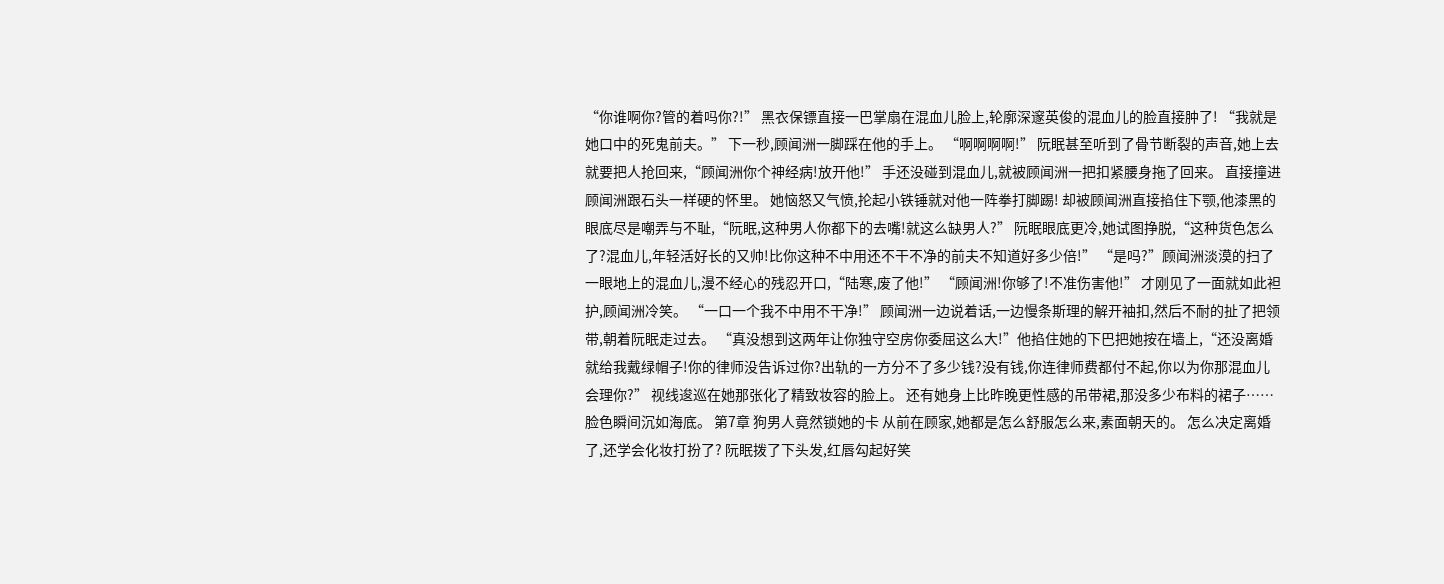“你谁啊你?管的着吗你?!” 黑衣保镖直接一巴掌扇在混血儿脸上,轮廓深邃英俊的混血儿的脸直接肿了! “我就是她口中的死鬼前夫。” 下一秒,顾闻洲一脚踩在他的手上。 “啊啊啊啊!” 阮眠甚至听到了骨节断裂的声音,她上去就要把人抢回来,“顾闻洲你个神经病!放开他!” 手还没碰到混血儿,就被顾闻洲一把扣紧腰身拖了回来。 直接撞进顾闻洲跟石头一样硬的怀里。 她恼怒又气愤,抡起小铁锤就对他一阵拳打脚踢! 却被顾闻洲直接掐住下颚,他漆黑的眼底尽是嘲弄与不耻,“阮眠,这种男人你都下的去嘴!就这么缺男人?” 阮眠眼底更冷,她试图挣脱,“这种货色怎么了?混血儿,年轻活好长的又帅!比你这种不中用还不干不净的前夫不知道好多少倍!” “是吗?”顾闻洲淡漠的扫了一眼地上的混血儿,漫不经心的残忍开口,“陆寒,废了他!” “顾闻洲!你够了!不准伤害他!” 才刚见了一面就如此袒护,顾闻洲冷笑。 “一口一个我不中用不干净!” 顾闻洲一边说着话,一边慢条斯理的解开袖扣,然后不耐的扯了把领带,朝着阮眠走过去。 “真没想到这两年让你独守空房你委屈这么大!”他掐住她的下巴把她按在墙上,“还没离婚就给我戴绿帽子!你的律师没告诉过你?出轨的一方分不了多少钱?没有钱,你连律师费都付不起,你以为你那混血儿会理你?” 视线逡巡在她那张化了精致妆容的脸上。 还有她身上比昨晚更性感的吊带裙,那没多少布料的裙子…… 脸色瞬间沉如海底。 第7章 狗男人竟然锁她的卡 从前在顾家,她都是怎么舒服怎么来,素面朝天的。 怎么决定离婚了,还学会化妆打扮了? 阮眠拨了下头发,红唇勾起好笑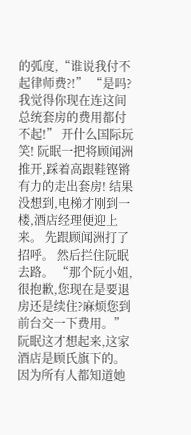的弧度,“谁说我付不起律师费?!” “是吗?我觉得你现在连这间总统套房的费用都付不起!” 开什么国际玩笑! 阮眠一把将顾闻洲推开,踩着高跟鞋铿锵有力的走出套房! 结果没想到,电梯才刚到一楼,酒店经理便迎上来。 先跟顾闻洲打了招呼。 然后拦住阮眠去路。 “那个阮小姐,很抱歉,您现在是要退房还是续住?麻烦您到前台交一下费用。” 阮眠这才想起来,这家酒店是顾氏旗下的。 因为所有人都知道她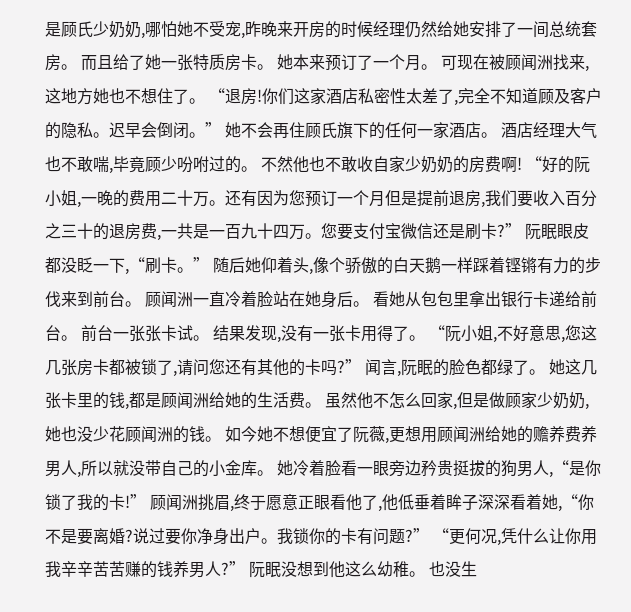是顾氏少奶奶,哪怕她不受宠,昨晚来开房的时候经理仍然给她安排了一间总统套房。 而且给了她一张特质房卡。 她本来预订了一个月。 可现在被顾闻洲找来,这地方她也不想住了。 “退房!你们这家酒店私密性太差了,完全不知道顾及客户的隐私。迟早会倒闭。” 她不会再住顾氏旗下的任何一家酒店。 酒店经理大气也不敢喘,毕竟顾少吩咐过的。 不然他也不敢收自家少奶奶的房费啊! “好的阮小姐,一晚的费用二十万。还有因为您预订一个月但是提前退房,我们要收入百分之三十的退房费,一共是一百九十四万。您要支付宝微信还是刷卡?” 阮眠眼皮都没眨一下,“刷卡。” 随后她仰着头,像个骄傲的白天鹅一样踩着铿锵有力的步伐来到前台。 顾闻洲一直冷着脸站在她身后。 看她从包包里拿出银行卡递给前台。 前台一张张卡试。 结果发现,没有一张卡用得了。 “阮小姐,不好意思,您这几张房卡都被锁了,请问您还有其他的卡吗?” 闻言,阮眠的脸色都绿了。 她这几张卡里的钱,都是顾闻洲给她的生活费。 虽然他不怎么回家,但是做顾家少奶奶,她也没少花顾闻洲的钱。 如今她不想便宜了阮薇,更想用顾闻洲给她的赡养费养男人,所以就没带自己的小金库。 她冷着脸看一眼旁边矜贵挺拔的狗男人,“是你锁了我的卡!” 顾闻洲挑眉,终于愿意正眼看他了,他低垂着眸子深深看着她,“你不是要离婚?说过要你净身出户。我锁你的卡有问题?” “更何况,凭什么让你用我辛辛苦苦赚的钱养男人?” 阮眠没想到他这么幼稚。 也没生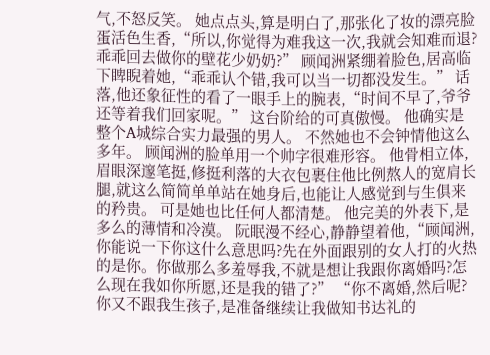气,不怒反笑。 她点点头,算是明白了,那张化了妆的漂亮脸蛋活色生香,“所以,你觉得为难我这一次,我就会知难而退?乖乖回去做你的壁花少奶奶?” 顾闻洲紧绷着脸色,居高临下睥睨着她,“乖乖认个错,我可以当一切都没发生。” 话落,他还象征性的看了一眼手上的腕表,“时间不早了,爷爷还等着我们回家呢。” 这台阶给的可真傲慢。 他确实是整个A城综合实力最强的男人。 不然她也不会钟情他这么多年。 顾闻洲的脸单用一个帅字很难形容。 他骨相立体,眉眼深邃笔挺,修挺利落的大衣包裹住他比例熬人的宽肩长腿,就这么简简单单站在她身后,也能让人感觉到与生俱来的矜贵。 可是她也比任何人都清楚。 他完美的外表下,是多么的薄情和冷漠。 阮眠漫不经心,静静望着他,“顾闻洲,你能说一下你这什么意思吗?先在外面跟别的女人打的火热的是你。你做那么多羞辱我,不就是想让我跟你离婚吗?怎么现在我如你所愿,还是我的错了?” “你不离婚,然后呢?你又不跟我生孩子,是准备继续让我做知书达礼的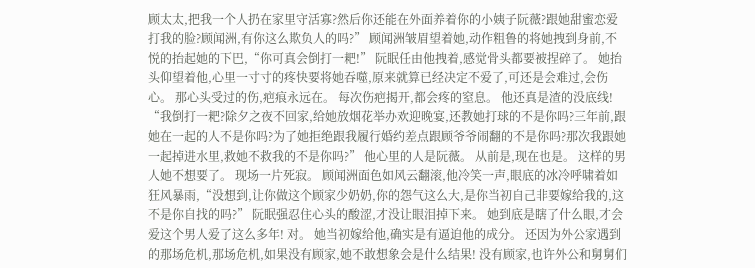顾太太,把我一个人扔在家里守活寡?然后你还能在外面养着你的小姨子阮薇?跟她甜蜜恋爱打我的脸?顾闻洲,有你这么欺负人的吗?” 顾闻洲皱眉望着她,动作粗鲁的将她拽到身前,不悦的抬起她的下巴,“你可真会倒打一耙!” 阮眠任由他拽着,感觉骨头都要被捏碎了。 她抬头仰望着他,心里一寸寸的疼快要将她吞噬,原来就算已经决定不爱了,可还是会难过,会伤心。 那心头受过的伤,疤痕永远在。 每次伤疤揭开,都会疼的窒息。 他还真是渣的没底线! “我倒打一耙?除夕之夜不回家,给她放烟花举办欢迎晚宴,还教她打球的不是你吗?三年前,跟她在一起的人不是你吗?为了她拒绝跟我履行婚约差点跟顾爷爷闹翻的不是你吗?那次我跟她一起掉进水里,救她不救我的不是你吗?” 他心里的人是阮薇。 从前是,现在也是。 这样的男人她不想要了。 现场一片死寂。 顾闻洲面色如风云翻滚,他冷笑一声,眼底的冰冷呼啸着如狂风暴雨,“没想到,让你做这个顾家少奶奶,你的怨气这么大,是你当初自己非要嫁给我的,这不是你自找的吗?” 阮眠强忍住心头的酸涩,才没让眼泪掉下来。 她到底是瞎了什么眼,才会爱这个男人爱了这么多年! 对。 她当初嫁给他,确实是有逼迫他的成分。 还因为外公家遇到的那场危机,那场危机,如果没有顾家,她不敢想象会是什么结果! 没有顾家,也许外公和舅舅们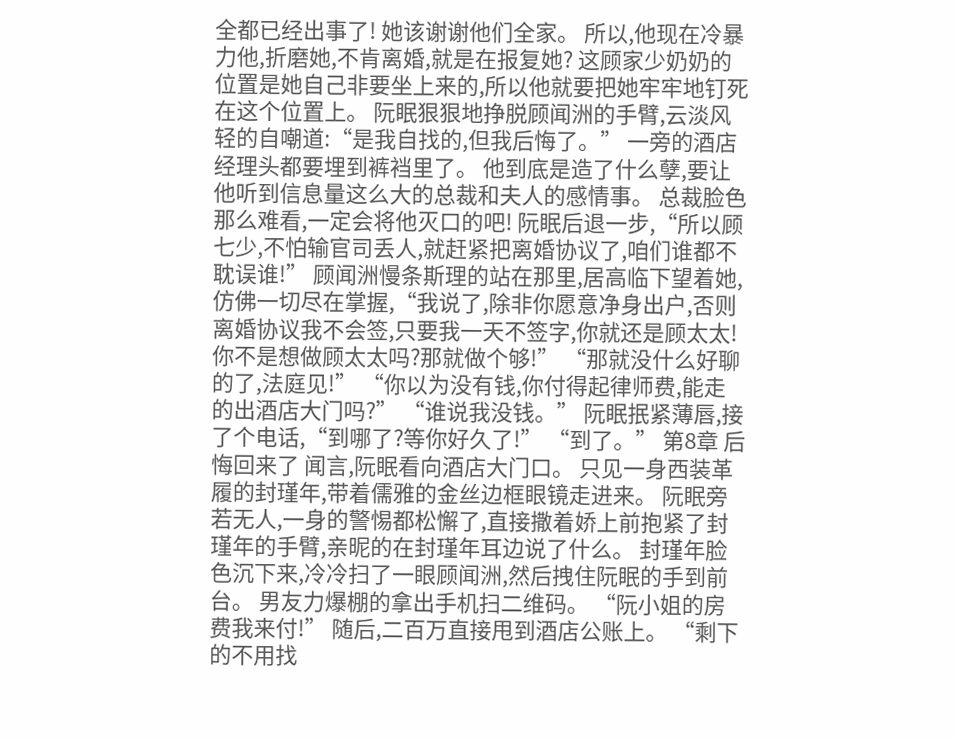全都已经出事了! 她该谢谢他们全家。 所以,他现在冷暴力他,折磨她,不肯离婚,就是在报复她? 这顾家少奶奶的位置是她自己非要坐上来的,所以他就要把她牢牢地钉死在这个位置上。 阮眠狠狠地挣脱顾闻洲的手臂,云淡风轻的自嘲道:“是我自找的,但我后悔了。” 一旁的酒店经理头都要埋到裤裆里了。 他到底是造了什么孽,要让他听到信息量这么大的总裁和夫人的感情事。 总裁脸色那么难看,一定会将他灭口的吧! 阮眠后退一步,“所以顾七少,不怕输官司丢人,就赶紧把离婚协议了,咱们谁都不耽误谁!” 顾闻洲慢条斯理的站在那里,居高临下望着她,仿佛一切尽在掌握,“我说了,除非你愿意净身出户,否则离婚协议我不会签,只要我一天不签字,你就还是顾太太!你不是想做顾太太吗?那就做个够!” “那就没什么好聊的了,法庭见!” “你以为没有钱,你付得起律师费,能走的出酒店大门吗?” “谁说我没钱。” 阮眠抿紧薄唇,接了个电话,“到哪了?等你好久了!” “到了。” 第8章 后悔回来了 闻言,阮眠看向酒店大门口。 只见一身西装革履的封瑾年,带着儒雅的金丝边框眼镜走进来。 阮眠旁若无人,一身的警惕都松懈了,直接撒着娇上前抱紧了封瑾年的手臂,亲昵的在封瑾年耳边说了什么。 封瑾年脸色沉下来,冷冷扫了一眼顾闻洲,然后拽住阮眠的手到前台。 男友力爆棚的拿出手机扫二维码。 “阮小姐的房费我来付!” 随后,二百万直接甩到酒店公账上。 “剩下的不用找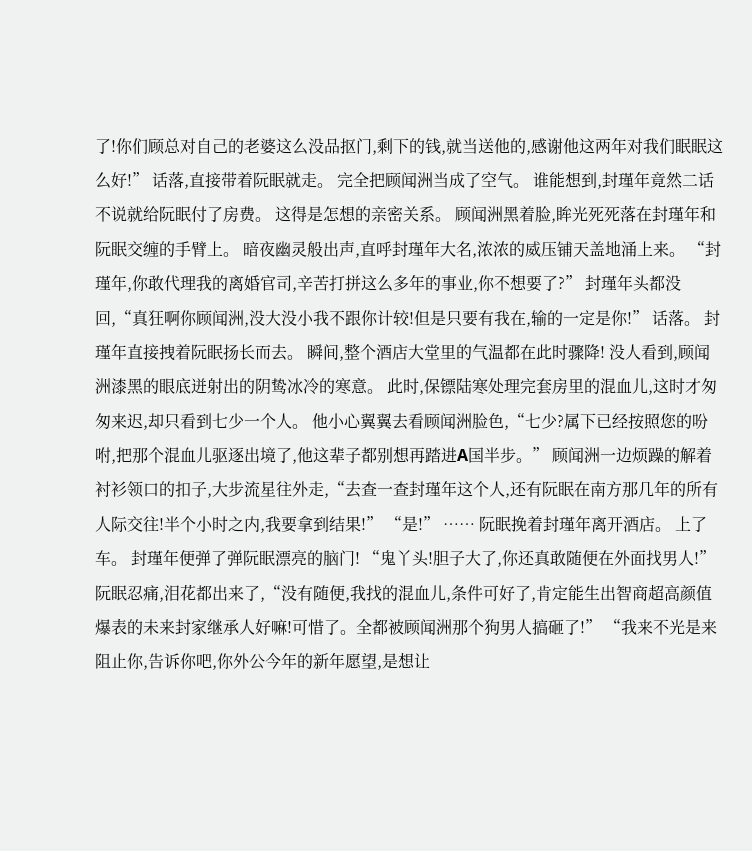了!你们顾总对自己的老婆这么没品抠门,剩下的钱,就当送他的,感谢他这两年对我们眠眠这么好!” 话落,直接带着阮眠就走。 完全把顾闻洲当成了空气。 谁能想到,封瑾年竟然二话不说就给阮眠付了房费。 这得是怎想的亲密关系。 顾闻洲黑着脸,眸光死死落在封瑾年和阮眠交缠的手臂上。 暗夜幽灵般出声,直呼封瑾年大名,浓浓的威压铺天盖地涌上来。 “封瑾年,你敢代理我的离婚官司,辛苦打拼这么多年的事业,你不想要了?” 封瑾年头都没回,“真狂啊你顾闻洲,没大没小我不跟你计较!但是只要有我在,输的一定是你!” 话落。 封瑾年直接拽着阮眠扬长而去。 瞬间,整个酒店大堂里的气温都在此时骤降! 没人看到,顾闻洲漆黑的眼底迸射出的阴鸷冰冷的寒意。 此时,保镖陆寒处理完套房里的混血儿,这时才匆匆来迟,却只看到七少一个人。 他小心翼翼去看顾闻洲脸色,“七少?属下已经按照您的吩咐,把那个混血儿驱逐出境了,他这辈子都别想再踏进A国半步。” 顾闻洲一边烦躁的解着衬衫领口的扣子,大步流星往外走,“去查一查封瑾年这个人,还有阮眠在南方那几年的所有人际交往!半个小时之内,我要拿到结果!” “是!” …… 阮眠挽着封瑾年离开酒店。 上了车。 封瑾年便弹了弹阮眠漂亮的脑门! “鬼丫头!胆子大了,你还真敢随便在外面找男人!” 阮眠忍痛,泪花都出来了,“没有随便,我找的混血儿,条件可好了,肯定能生出智商超高颜值爆表的未来封家继承人好嘛!可惜了。全都被顾闻洲那个狗男人搞砸了!” “我来不光是来阻止你,告诉你吧,你外公今年的新年愿望,是想让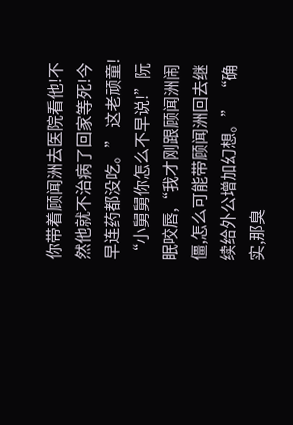你带着顾闻洲去医院看他!不然他就不治病了回家等死!今早连药都没吃。” 这老顽童! “小舅舅你怎么不早说!”阮眠咬唇,“我才刚跟顾闻洲闹僵,怎么可能带顾闻洲回去继续给外公增加幻想。” “确实,那臭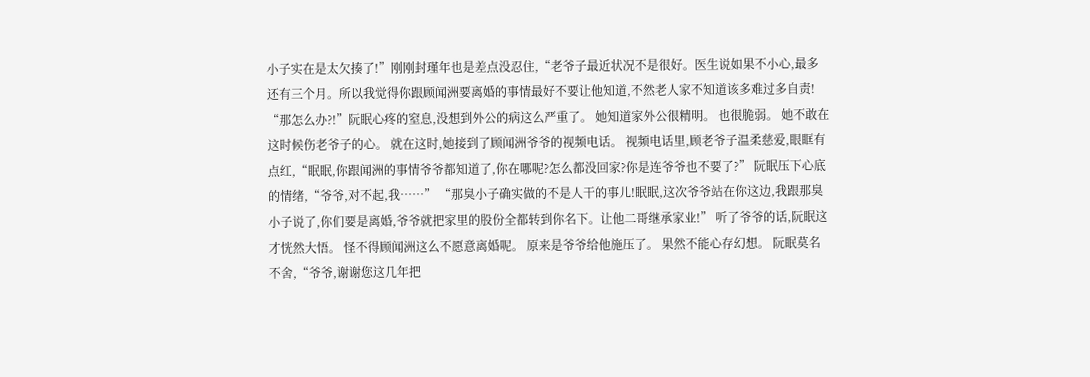小子实在是太欠揍了!”刚刚封瑾年也是差点没忍住,“老爷子最近状况不是很好。医生说如果不小心,最多还有三个月。所以我觉得你跟顾闻洲要离婚的事情最好不要让他知道,不然老人家不知道该多难过多自责! “那怎么办?!”阮眠心疼的窒息,没想到外公的病这么严重了。 她知道家外公很精明。 也很脆弱。 她不敢在这时候伤老爷子的心。 就在这时,她接到了顾闻洲爷爷的视频电话。 视频电话里,顾老爷子温柔慈爱,眼眶有点红,“眠眠,你跟闻洲的事情爷爷都知道了,你在哪呢?怎么都没回家?你是连爷爷也不要了?” 阮眠压下心底的情绪,“爷爷,对不起,我……” “那臭小子确实做的不是人干的事儿!眠眠,这次爷爷站在你这边,我跟那臭小子说了,你们要是离婚,爷爷就把家里的股份全都转到你名下。让他二哥继承家业!” 听了爷爷的话,阮眠这才恍然大悟。 怪不得顾闻洲这么不愿意离婚呢。 原来是爷爷给他施压了。 果然不能心存幻想。 阮眠莫名不舍,“爷爷,谢谢您这几年把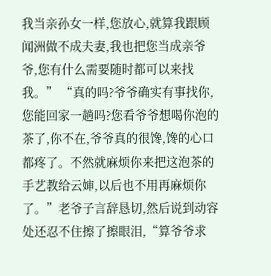我当亲孙女一样,您放心,就算我跟顾闻洲做不成夫妻,我也把您当成亲爷爷,您有什么需要随时都可以来找我。” “真的吗?爷爷确实有事找你,您能回家一趟吗?您看爷爷想喝你泡的茶了,你不在,爷爷真的很馋,馋的心口都疼了。不然就麻烦你来把这泡茶的手艺教给云婶,以后也不用再麻烦你了。”老爷子言辞恳切,然后说到动容处还忍不住擦了擦眼泪,“算爷爷求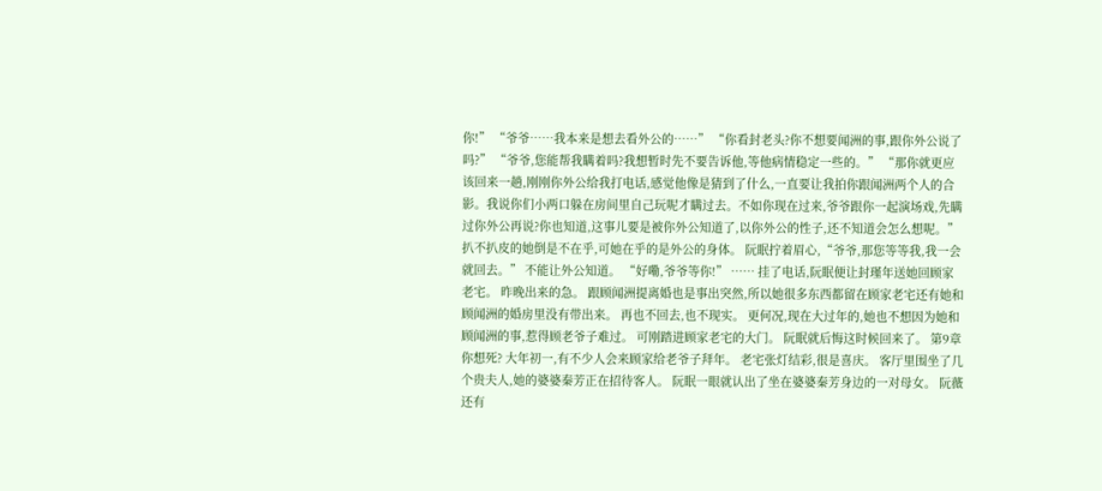你!” “爷爷……我本来是想去看外公的……” “你看封老头?你不想要闻洲的事,跟你外公说了吗?” “爷爷,您能帮我瞒着吗?我想暂时先不要告诉他,等他病情稳定一些的。” “那你就更应该回来一趟,刚刚你外公给我打电话,感觉他像是猜到了什么,一直要让我拍你跟闻洲两个人的合影。我说你们小两口躲在房间里自己玩呢才瞒过去。不如你现在过来,爷爷跟你一起演场戏,先瞒过你外公再说?你也知道,这事儿要是被你外公知道了,以你外公的性子,还不知道会怎么想呢。” 扒不扒皮的她倒是不在乎,可她在乎的是外公的身体。 阮眠拧着眉心,“爷爷,那您等等我,我一会就回去。” 不能让外公知道。 “好嘞,爷爷等你!” …… 挂了电话,阮眠便让封瑾年送她回顾家老宅。 昨晚出来的急。 跟顾闻洲提离婚也是事出突然,所以她很多东西都留在顾家老宅还有她和顾闻洲的婚房里没有带出来。 再也不回去,也不现实。 更何况,现在大过年的,她也不想因为她和顾闻洲的事,惹得顾老爷子难过。 可刚踏进顾家老宅的大门。 阮眠就后悔这时候回来了。 第9章 你想死? 大年初一,有不少人会来顾家给老爷子拜年。 老宅张灯结彩,很是喜庆。 客厅里围坐了几个贵夫人,她的婆婆秦芳正在招待客人。 阮眠一眼就认出了坐在婆婆秦芳身边的一对母女。 阮薇还有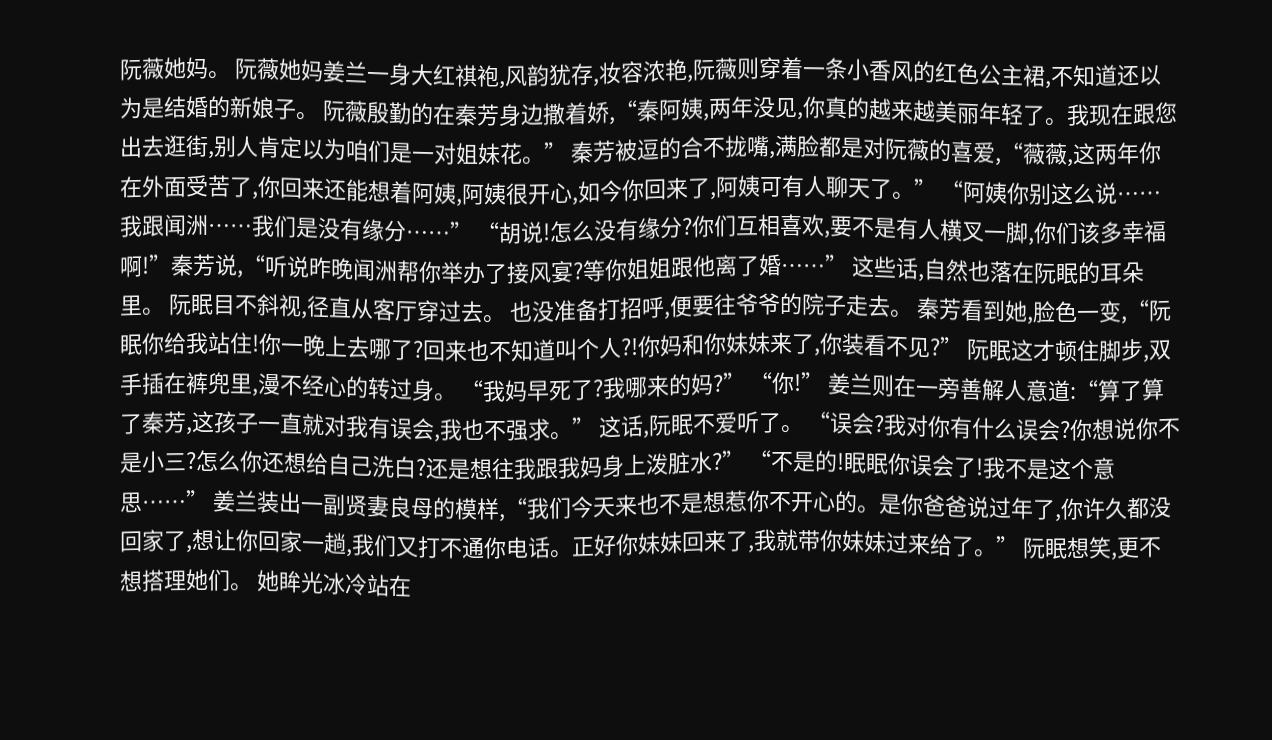阮薇她妈。 阮薇她妈姜兰一身大红祺袍,风韵犹存,妆容浓艳,阮薇则穿着一条小香风的红色公主裙,不知道还以为是结婚的新娘子。 阮薇殷勤的在秦芳身边撒着娇,“秦阿姨,两年没见,你真的越来越美丽年轻了。我现在跟您出去逛街,别人肯定以为咱们是一对姐妹花。” 秦芳被逗的合不拢嘴,满脸都是对阮薇的喜爱,“薇薇,这两年你在外面受苦了,你回来还能想着阿姨,阿姨很开心,如今你回来了,阿姨可有人聊天了。” “阿姨你别这么说……我跟闻洲……我们是没有缘分……” “胡说!怎么没有缘分?你们互相喜欢,要不是有人横叉一脚,你们该多幸福啊!”秦芳说,“听说昨晚闻洲帮你举办了接风宴?等你姐姐跟他离了婚……” 这些话,自然也落在阮眠的耳朵里。 阮眠目不斜视,径直从客厅穿过去。 也没准备打招呼,便要往爷爷的院子走去。 秦芳看到她,脸色一变,“阮眠你给我站住!你一晚上去哪了?回来也不知道叫个人?!你妈和你妹妹来了,你装看不见?” 阮眠这才顿住脚步,双手插在裤兜里,漫不经心的转过身。 “我妈早死了?我哪来的妈?” “你!” 姜兰则在一旁善解人意道:“算了算了秦芳,这孩子一直就对我有误会,我也不强求。” 这话,阮眠不爱听了。 “误会?我对你有什么误会?你想说你不是小三?怎么你还想给自己洗白?还是想往我跟我妈身上泼脏水?” “不是的!眠眠你误会了!我不是这个意思……” 姜兰装出一副贤妻良母的模样,“我们今天来也不是想惹你不开心的。是你爸爸说过年了,你许久都没回家了,想让你回家一趟,我们又打不通你电话。正好你妹妹回来了,我就带你妹妹过来给了。” 阮眠想笑,更不想搭理她们。 她眸光冰冷站在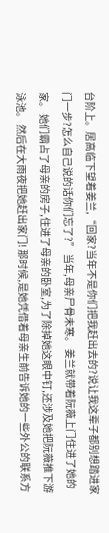台阶上。居高临下望着姜兰,“回家?当年不是你们把我赶出去的?说让我这辈子都别想踏进家门一步?怎么自己说的话你们忘了?” 当年,母亲尸骨未寒。 姜兰就带着阮薇上门住进了她的家。 她们霸占了母亲的房子,住进了母亲的卧室,为了除掉她这眼中钉,还涉及她把阮薇推下游泳池。 然后在大雨夜把她赶出家门! 那时候,是她凭借着母亲生前告诉她的一些外公的联系方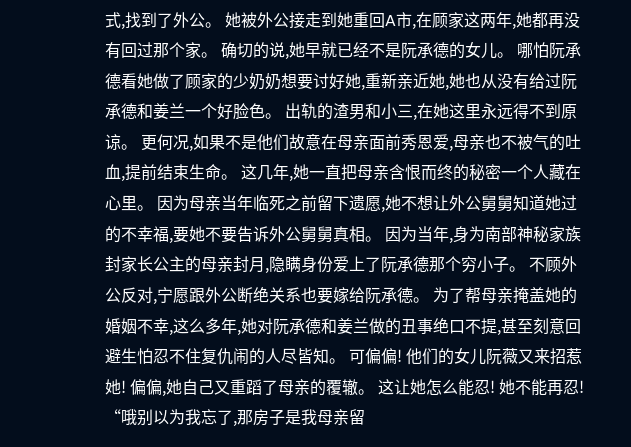式,找到了外公。 她被外公接走到她重回A市,在顾家这两年,她都再没有回过那个家。 确切的说,她早就已经不是阮承德的女儿。 哪怕阮承德看她做了顾家的少奶奶想要讨好她,重新亲近她,她也从没有给过阮承德和姜兰一个好脸色。 出轨的渣男和小三,在她这里永远得不到原谅。 更何况,如果不是他们故意在母亲面前秀恩爱,母亲也不被气的吐血,提前结束生命。 这几年,她一直把母亲含恨而终的秘密一个人藏在心里。 因为母亲当年临死之前留下遗愿,她不想让外公舅舅知道她过的不幸福,要她不要告诉外公舅舅真相。 因为当年,身为南部神秘家族封家长公主的母亲封月,隐瞒身份爱上了阮承德那个穷小子。 不顾外公反对,宁愿跟外公断绝关系也要嫁给阮承德。 为了帮母亲掩盖她的婚姻不幸,这么多年,她对阮承德和姜兰做的丑事绝口不提,甚至刻意回避生怕忍不住复仇闹的人尽皆知。 可偏偏! 他们的女儿阮薇又来招惹她! 偏偏,她自己又重蹈了母亲的覆辙。 这让她怎么能忍! 她不能再忍! “哦别以为我忘了,那房子是我母亲留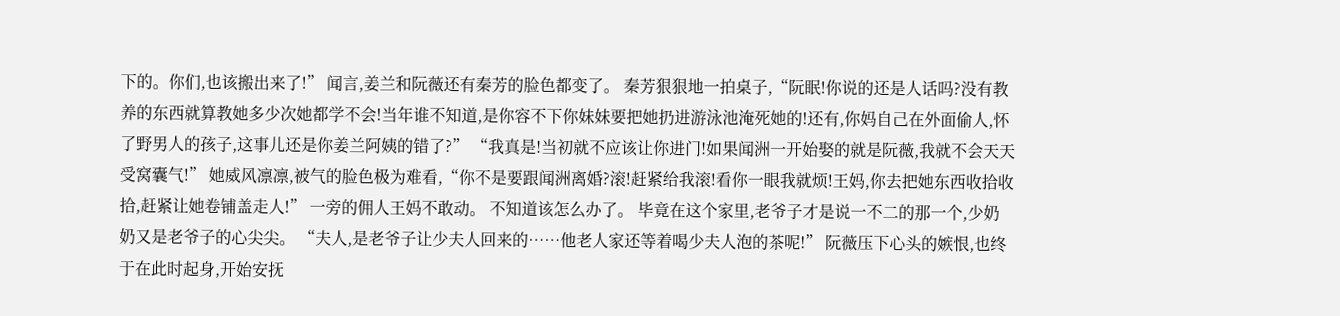下的。你们,也该搬出来了!” 闻言,姜兰和阮薇还有秦芳的脸色都变了。 秦芳狠狠地一拍桌子,“阮眠!你说的还是人话吗?没有教养的东西就算教她多少次她都学不会!当年谁不知道,是你容不下你妹妹要把她扔进游泳池淹死她的!还有,你妈自己在外面偷人,怀了野男人的孩子,这事儿还是你姜兰阿姨的错了?” “我真是!当初就不应该让你进门!如果闻洲一开始娶的就是阮薇,我就不会天天受窝囊气!” 她威风凛凛,被气的脸色极为难看,“你不是要跟闻洲离婚?滚!赶紧给我滚!看你一眼我就烦!王妈,你去把她东西收拾收拾,赶紧让她卷铺盖走人!” 一旁的佣人王妈不敢动。 不知道该怎么办了。 毕竟在这个家里,老爷子才是说一不二的那一个,少奶奶又是老爷子的心尖尖。 “夫人,是老爷子让少夫人回来的……他老人家还等着喝少夫人泡的茶呢!” 阮薇压下心头的嫉恨,也终于在此时起身,开始安抚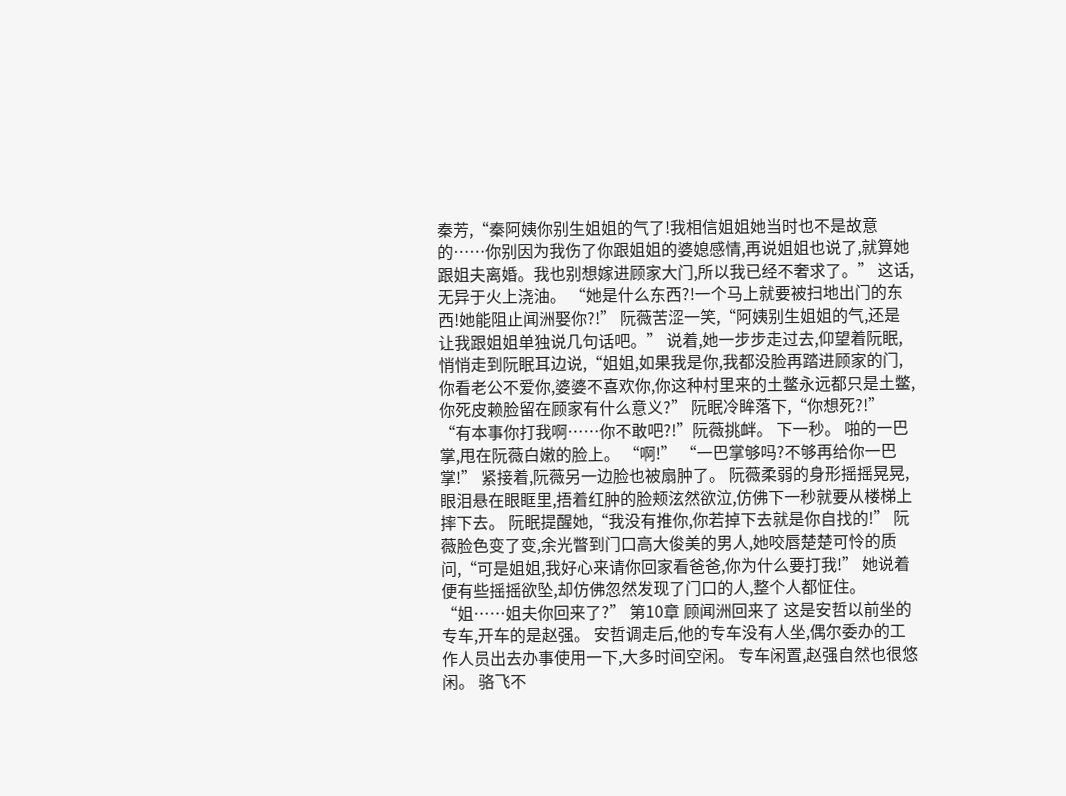秦芳,“秦阿姨你别生姐姐的气了!我相信姐姐她当时也不是故意的……你别因为我伤了你跟姐姐的婆媳感情,再说姐姐也说了,就算她跟姐夫离婚。我也别想嫁进顾家大门,所以我已经不奢求了。” 这话,无异于火上浇油。 “她是什么东西?!一个马上就要被扫地出门的东西!她能阻止闻洲娶你?!” 阮薇苦涩一笑,“阿姨别生姐姐的气,还是让我跟姐姐单独说几句话吧。” 说着,她一步步走过去,仰望着阮眠,悄悄走到阮眠耳边说,“姐姐,如果我是你,我都没脸再踏进顾家的门,你看老公不爱你,婆婆不喜欢你,你这种村里来的土鳖永远都只是土鳖,你死皮赖脸留在顾家有什么意义?” 阮眠冷眸落下,“你想死?!” “有本事你打我啊……你不敢吧?!”阮薇挑衅。 下一秒。 啪的一巴掌,甩在阮薇白嫩的脸上。 “啊!” “一巴掌够吗?不够再给你一巴掌!” 紧接着,阮薇另一边脸也被扇肿了。 阮薇柔弱的身形摇摇晃晃,眼泪悬在眼眶里,捂着红肿的脸颊泫然欲泣,仿佛下一秒就要从楼梯上摔下去。 阮眠提醒她,“我没有推你,你若掉下去就是你自找的!” 阮薇脸色变了变,余光瞥到门口高大俊美的男人,她咬唇楚楚可怜的质问,“可是姐姐,我好心来请你回家看爸爸,你为什么要打我!” 她说着便有些摇摇欲坠,却仿佛忽然发现了门口的人,整个人都怔住。 “姐……姐夫你回来了?” 第10章 顾闻洲回来了 这是安哲以前坐的专车,开车的是赵强。 安哲调走后,他的专车没有人坐,偶尔委办的工作人员出去办事使用一下,大多时间空闲。 专车闲置,赵强自然也很悠闲。 骆飞不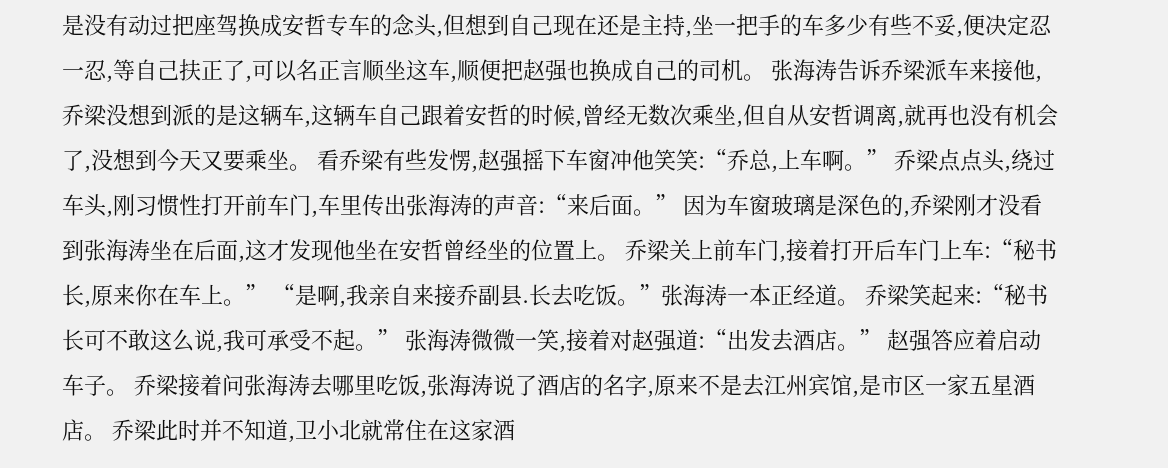是没有动过把座驾换成安哲专车的念头,但想到自己现在还是主持,坐一把手的车多少有些不妥,便决定忍一忍,等自己扶正了,可以名正言顺坐这车,顺便把赵强也换成自己的司机。 张海涛告诉乔梁派车来接他,乔梁没想到派的是这辆车,这辆车自己跟着安哲的时候,曾经无数次乘坐,但自从安哲调离,就再也没有机会了,没想到今天又要乘坐。 看乔梁有些发愣,赵强摇下车窗冲他笑笑:“乔总,上车啊。” 乔梁点点头,绕过车头,刚习惯性打开前车门,车里传出张海涛的声音:“来后面。” 因为车窗玻璃是深色的,乔梁刚才没看到张海涛坐在后面,这才发现他坐在安哲曾经坐的位置上。 乔梁关上前车门,接着打开后车门上车:“秘书长,原来你在车上。” “是啊,我亲自来接乔副县.长去吃饭。”张海涛一本正经道。 乔梁笑起来:“秘书长可不敢这么说,我可承受不起。” 张海涛微微一笑,接着对赵强道:“出发去酒店。” 赵强答应着启动车子。 乔梁接着问张海涛去哪里吃饭,张海涛说了酒店的名字,原来不是去江州宾馆,是市区一家五星酒店。 乔梁此时并不知道,卫小北就常住在这家酒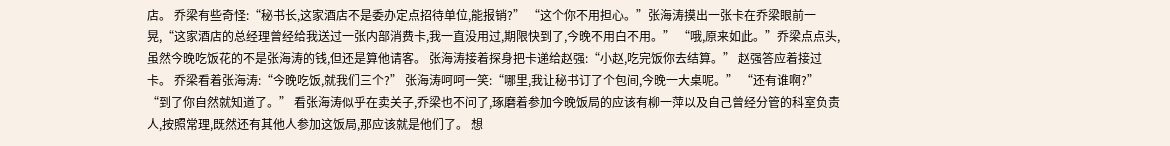店。 乔梁有些奇怪:“秘书长,这家酒店不是委办定点招待单位,能报销?” “这个你不用担心。”张海涛摸出一张卡在乔梁眼前一晃,“这家酒店的总经理曾经给我送过一张内部消费卡,我一直没用过,期限快到了,今晚不用白不用。” “哦,原来如此。”乔梁点点头,虽然今晚吃饭花的不是张海涛的钱,但还是算他请客。 张海涛接着探身把卡递给赵强:“小赵,吃完饭你去结算。” 赵强答应着接过卡。 乔梁看着张海涛:“今晚吃饭,就我们三个?” 张海涛呵呵一笑:“哪里,我让秘书订了个包间,今晚一大桌呢。” “还有谁啊?” “到了你自然就知道了。” 看张海涛似乎在卖关子,乔梁也不问了,琢磨着参加今晚饭局的应该有柳一萍以及自己曾经分管的科室负责人,按照常理,既然还有其他人参加这饭局,那应该就是他们了。 想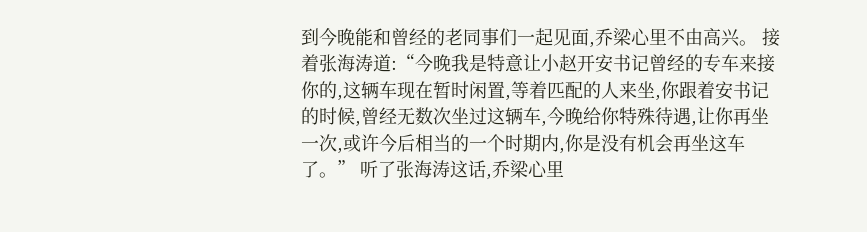到今晚能和曾经的老同事们一起见面,乔梁心里不由高兴。 接着张海涛道:“今晚我是特意让小赵开安书记曾经的专车来接你的,这辆车现在暂时闲置,等着匹配的人来坐,你跟着安书记的时候,曾经无数次坐过这辆车,今晚给你特殊待遇,让你再坐一次,或许今后相当的一个时期内,你是没有机会再坐这车了。” 听了张海涛这话,乔梁心里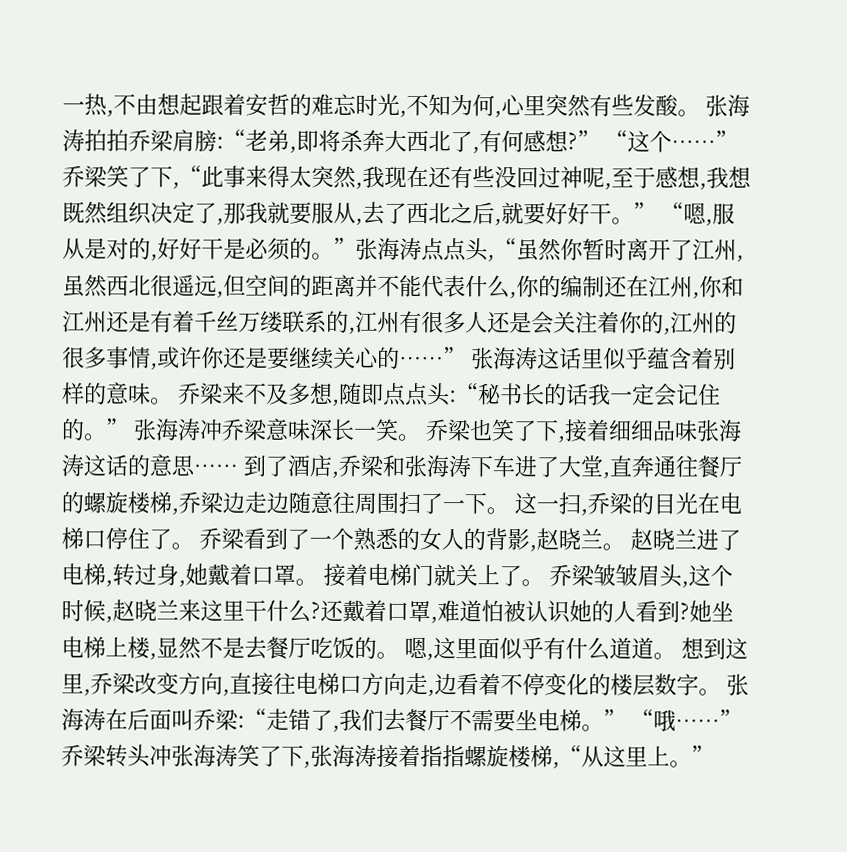一热,不由想起跟着安哲的难忘时光,不知为何,心里突然有些发酸。 张海涛拍拍乔梁肩膀:“老弟,即将杀奔大西北了,有何感想?” “这个……”乔梁笑了下,“此事来得太突然,我现在还有些没回过神呢,至于感想,我想既然组织决定了,那我就要服从,去了西北之后,就要好好干。” “嗯,服从是对的,好好干是必须的。”张海涛点点头,“虽然你暂时离开了江州,虽然西北很遥远,但空间的距离并不能代表什么,你的编制还在江州,你和江州还是有着千丝万缕联系的,江州有很多人还是会关注着你的,江州的很多事情,或许你还是要继续关心的……” 张海涛这话里似乎蕴含着别样的意味。 乔梁来不及多想,随即点点头:“秘书长的话我一定会记住的。” 张海涛冲乔梁意味深长一笑。 乔梁也笑了下,接着细细品味张海涛这话的意思…… 到了酒店,乔梁和张海涛下车进了大堂,直奔通往餐厅的螺旋楼梯,乔梁边走边随意往周围扫了一下。 这一扫,乔梁的目光在电梯口停住了。 乔梁看到了一个熟悉的女人的背影,赵晓兰。 赵晓兰进了电梯,转过身,她戴着口罩。 接着电梯门就关上了。 乔梁皱皱眉头,这个时候,赵晓兰来这里干什么?还戴着口罩,难道怕被认识她的人看到?她坐电梯上楼,显然不是去餐厅吃饭的。 嗯,这里面似乎有什么道道。 想到这里,乔梁改变方向,直接往电梯口方向走,边看着不停变化的楼层数字。 张海涛在后面叫乔梁:“走错了,我们去餐厅不需要坐电梯。” “哦……”乔梁转头冲张海涛笑了下,张海涛接着指指螺旋楼梯,“从这里上。”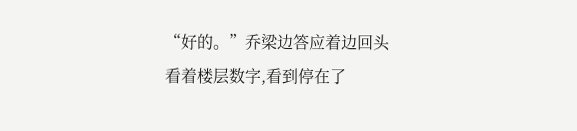“好的。”乔梁边答应着边回头看着楼层数字,看到停在了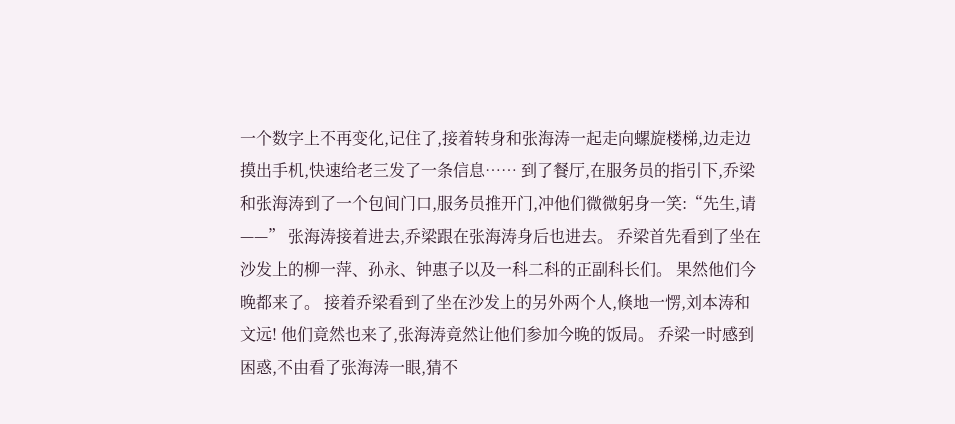一个数字上不再变化,记住了,接着转身和张海涛一起走向螺旋楼梯,边走边摸出手机,快速给老三发了一条信息…… 到了餐厅,在服务员的指引下,乔梁和张海涛到了一个包间门口,服务员推开门,冲他们微微躬身一笑:“先生,请——” 张海涛接着进去,乔梁跟在张海涛身后也进去。 乔梁首先看到了坐在沙发上的柳一萍、孙永、钟惠子以及一科二科的正副科长们。 果然他们今晚都来了。 接着乔梁看到了坐在沙发上的另外两个人,倏地一愣,刘本涛和文远! 他们竟然也来了,张海涛竟然让他们参加今晚的饭局。 乔梁一时感到困惑,不由看了张海涛一眼,猜不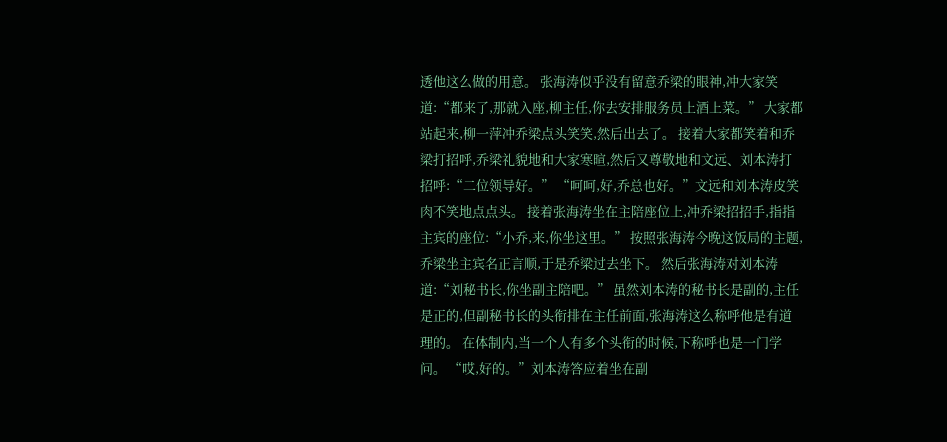透他这么做的用意。 张海涛似乎没有留意乔梁的眼神,冲大家笑道:“都来了,那就入座,柳主任,你去安排服务员上酒上菜。” 大家都站起来,柳一萍冲乔梁点头笑笑,然后出去了。 接着大家都笑着和乔梁打招呼,乔梁礼貌地和大家寒暄,然后又尊敬地和文远、刘本涛打招呼:“二位领导好。” “呵呵,好,乔总也好。”文远和刘本涛皮笑肉不笑地点点头。 接着张海涛坐在主陪座位上,冲乔梁招招手,指指主宾的座位:“小乔,来,你坐这里。” 按照张海涛今晚这饭局的主题,乔梁坐主宾名正言顺,于是乔梁过去坐下。 然后张海涛对刘本涛道:“刘秘书长,你坐副主陪吧。” 虽然刘本涛的秘书长是副的,主任是正的,但副秘书长的头衔排在主任前面,张海涛这么称呼他是有道理的。 在体制内,当一个人有多个头衔的时候,下称呼也是一门学问。 “哎,好的。”刘本涛答应着坐在副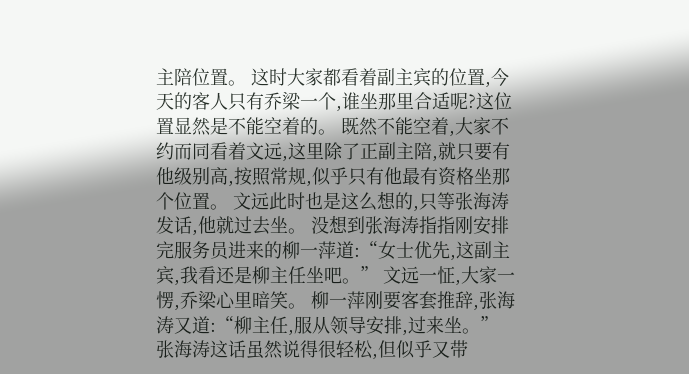主陪位置。 这时大家都看着副主宾的位置,今天的客人只有乔梁一个,谁坐那里合适呢?这位置显然是不能空着的。 既然不能空着,大家不约而同看着文远,这里除了正副主陪,就只要有他级别高,按照常规,似乎只有他最有资格坐那个位置。 文远此时也是这么想的,只等张海涛发话,他就过去坐。 没想到张海涛指指刚安排完服务员进来的柳一萍道:“女士优先,这副主宾,我看还是柳主任坐吧。” 文远一怔,大家一愣,乔梁心里暗笑。 柳一萍刚要客套推辞,张海涛又道:“柳主任,服从领导安排,过来坐。” 张海涛这话虽然说得很轻松,但似乎又带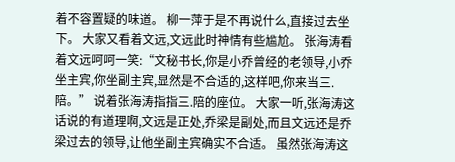着不容置疑的味道。 柳一萍于是不再说什么,直接过去坐下。 大家又看着文远,文远此时神情有些尴尬。 张海涛看着文远呵呵一笑:“文秘书长,你是小乔曾经的老领导,小乔坐主宾,你坐副主宾,显然是不合适的,这样吧,你来当三.陪。” 说着张海涛指指三.陪的座位。 大家一听,张海涛这话说的有道理啊,文远是正处,乔梁是副处,而且文远还是乔梁过去的领导,让他坐副主宾确实不合适。 虽然张海涛这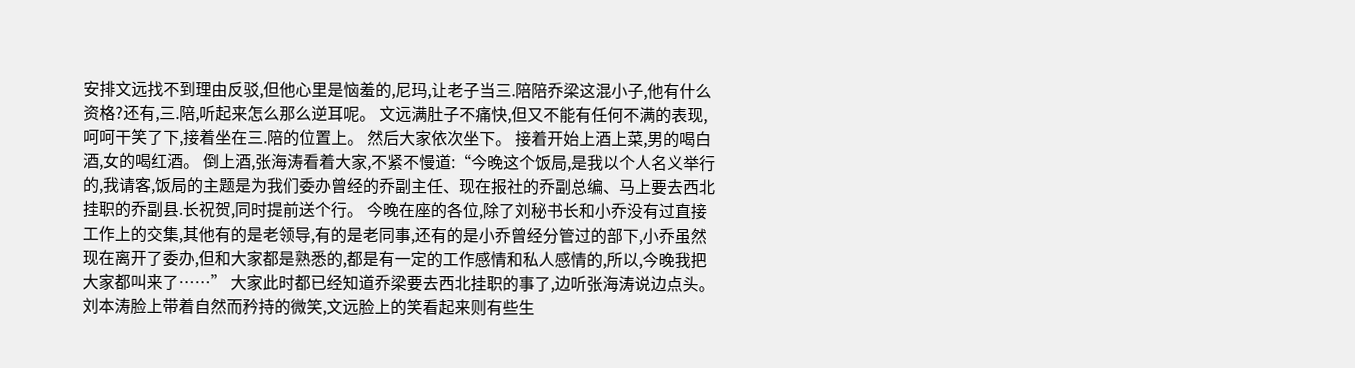安排文远找不到理由反驳,但他心里是恼羞的,尼玛,让老子当三.陪陪乔梁这混小子,他有什么资格?还有,三.陪,听起来怎么那么逆耳呢。 文远满肚子不痛快,但又不能有任何不满的表现,呵呵干笑了下,接着坐在三.陪的位置上。 然后大家依次坐下。 接着开始上酒上菜,男的喝白酒,女的喝红酒。 倒上酒,张海涛看着大家,不紧不慢道:“今晚这个饭局,是我以个人名义举行的,我请客,饭局的主题是为我们委办曾经的乔副主任、现在报社的乔副总编、马上要去西北挂职的乔副县.长祝贺,同时提前送个行。 今晚在座的各位,除了刘秘书长和小乔没有过直接工作上的交集,其他有的是老领导,有的是老同事,还有的是小乔曾经分管过的部下,小乔虽然现在离开了委办,但和大家都是熟悉的,都是有一定的工作感情和私人感情的,所以,今晚我把大家都叫来了……” 大家此时都已经知道乔梁要去西北挂职的事了,边听张海涛说边点头。 刘本涛脸上带着自然而矜持的微笑,文远脸上的笑看起来则有些生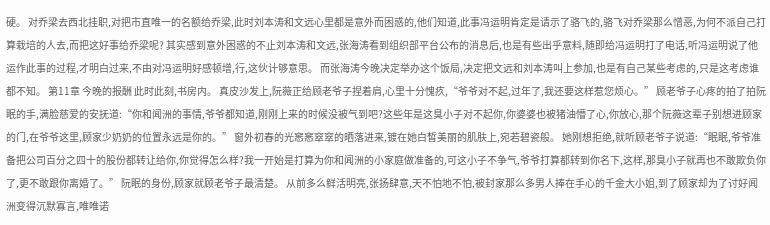硬。 对乔梁去西北挂职,对把市直唯一的名额给乔梁,此时刘本涛和文远心里都是意外而困惑的,他们知道,此事冯运明肯定是请示了骆飞的,骆飞对乔梁那么憎恶,为何不派自己打算栽培的人去,而把这好事给乔梁呢? 其实感到意外困惑的不止刘本涛和文远,张海涛看到组织部平台公布的消息后,也是有些出乎意料,随即给冯运明打了电话,听冯运明说了他运作此事的过程,才明白过来,不由对冯运明好感顿增,行,这伙计够意思。 而张海涛今晚决定举办这个饭局,决定把文远和刘本涛叫上参加,也是有自己某些考虑的,只是这考虑谁都不知。 第11章 今晚的报酬 此时此刻,书房内。 真皮沙发上,阮薇正给顾老爷子捏着肩,心里十分愧疚,“爷爷对不起,过年了,我还要这样惹您烦心。” 顾老爷子心疼的拍了拍阮眠的手,满脸慈爱的安抚道:“你和闻洲的事情,爷爷都知道,刚刚上来的时候没被气到吧?这些年是这臭小子对不起你,你婆婆也被猪油懵了心,你放心,那个阮薇这辈子别想进顾家的门,在爷爷这里,顾家少奶奶的位置永远是你的。” 窗外初春的光窸窸窣窣的晒落进来,镀在她白皙美丽的肌肤上,宛若碧瓷般。 她刚想拒绝,就听顾老爷子说道:“眠眠,爷爷准备把公司百分之四十的股份都转让给你,你觉得怎么样?我一开始是打算为你和闻洲的小家庭做准备的,可这小子不争气,爷爷打算都转到你名下,这样,那臭小子就再也不敢欺负你了,更不敢跟你离婚了。” 阮眠的身份,顾家就顾老爷子最清楚。 从前多么鲜活明亮,张扬肆意,天不怕地不怕,被封家那么多男人捧在手心的千金大小姐,到了顾家却为了讨好闻洲变得沉默寡言,唯唯诺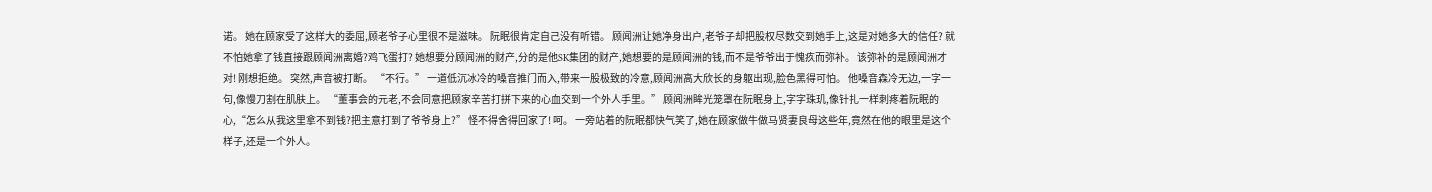诺。 她在顾家受了这样大的委屈,顾老爷子心里很不是滋味。 阮眠很肯定自己没有听错。 顾闻洲让她净身出户,老爷子却把股权尽数交到她手上,这是对她多大的信任? 就不怕她拿了钱直接跟顾闻洲离婚?鸡飞蛋打? 她想要分顾闻洲的财产,分的是他SK集团的财产,她想要的是顾闻洲的钱,而不是爷爷出于愧疚而弥补。 该弥补的是顾闻洲才对! 刚想拒绝。 突然,声音被打断。 “不行。” 一道低沉冰冷的嗓音推门而入,带来一股极致的冷意,顾闻洲高大欣长的身躯出现,脸色黑得可怕。 他嗓音森冷无边,一字一句,像慢刀割在肌肤上。 “董事会的元老,不会同意把顾家辛苦打拼下来的心血交到一个外人手里。” 顾闻洲眸光笼罩在阮眠身上,字字珠玑,像针扎一样刺疼着阮眠的心,“怎么从我这里拿不到钱?把主意打到了爷爷身上?” 怪不得舍得回家了! 呵。 一旁站着的阮眠都快气笑了,她在顾家做牛做马贤妻良母这些年,竟然在他的眼里是这个样子,还是一个外人。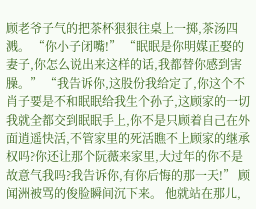顾老爷子气的把茶杯狠狠往桌上一掷,茶汤四溅。 “你小子闭嘴!” “眠眠是你明媒正娶的妻子,你怎么说出来这样的话,我都替你感到害臊。” “我告诉你,这股份我给定了,你这个不肖子要是不和眠眠给我生个孙子,这顾家的一切我就全都交到眠眠手上,你不是只顾着自己在外面逍遥快活,不管家里的死活瞧不上顾家的继承权吗?你还让那个阮薇来家里,大过年的你不是故意气我吗?我告诉你,有你后悔的那一天!” 顾闻洲被骂的俊脸瞬间沉下来。 他就站在那儿,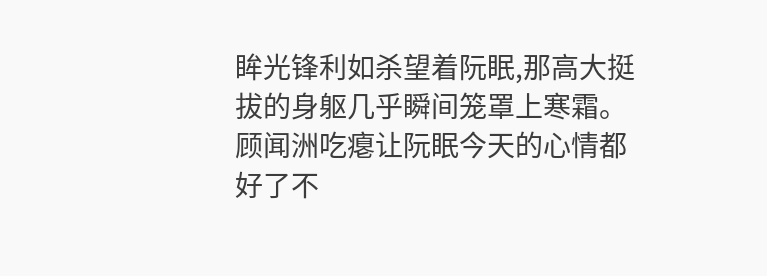眸光锋利如杀望着阮眠,那高大挺拔的身躯几乎瞬间笼罩上寒霜。 顾闻洲吃瘪让阮眠今天的心情都好了不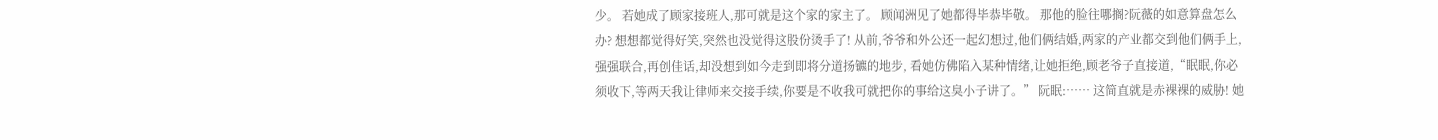少。 若她成了顾家接班人,那可就是这个家的家主了。 顾闻洲见了她都得毕恭毕敬。 那他的脸往哪搁?阮薇的如意算盘怎么办? 想想都觉得好笑,突然也没觉得这股份烫手了! 从前,爷爷和外公还一起幻想过,他们俩结婚,两家的产业都交到他们俩手上,强强联合,再创佳话,却没想到如今走到即将分道扬镳的地步, 看她仿佛陷入某种情绪,让她拒绝,顾老爷子直接道,“眠眠,你必须收下,等两天我让律师来交接手续,你要是不收我可就把你的事给这臭小子讲了。” 阮眠:…… 这简直就是赤裸裸的威胁! 她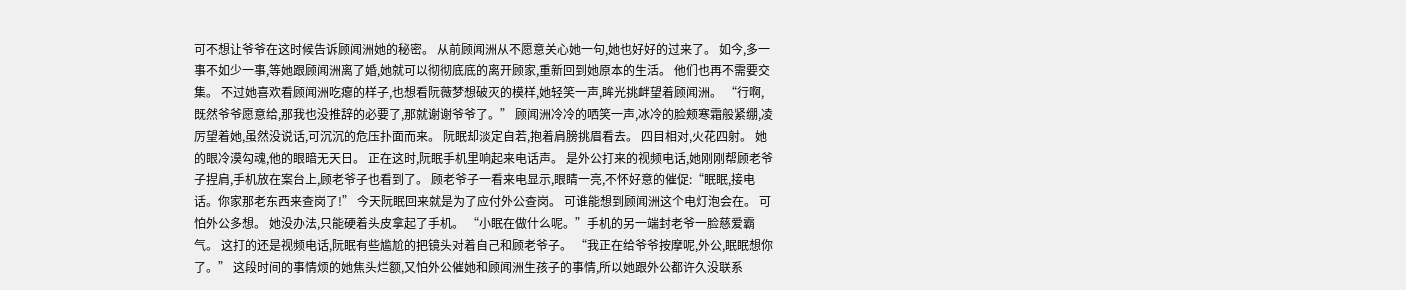可不想让爷爷在这时候告诉顾闻洲她的秘密。 从前顾闻洲从不愿意关心她一句,她也好好的过来了。 如今,多一事不如少一事,等她跟顾闻洲离了婚,她就可以彻彻底底的离开顾家,重新回到她原本的生活。 他们也再不需要交集。 不过她喜欢看顾闻洲吃瘪的样子,也想看阮薇梦想破灭的模样,她轻笑一声,眸光挑衅望着顾闻洲。 “行啊,既然爷爷愿意给,那我也没推辞的必要了,那就谢谢爷爷了。” 顾闻洲冷冷的哂笑一声,冰冷的脸颊寒霜般紧绷,凌厉望着她,虽然没说话,可沉沉的危压扑面而来。 阮眠却淡定自若,抱着肩膀挑眉看去。 四目相对,火花四射。 她的眼冷漠勾魂,他的眼暗无天日。 正在这时,阮眠手机里响起来电话声。 是外公打来的视频电话,她刚刚帮顾老爷子捏肩,手机放在案台上,顾老爷子也看到了。 顾老爷子一看来电显示,眼睛一亮,不怀好意的催促:“眠眠,接电话。你家那老东西来查岗了!” 今天阮眠回来就是为了应付外公查岗。 可谁能想到顾闻洲这个电灯泡会在。 可怕外公多想。 她没办法,只能硬着头皮拿起了手机。 “小眠在做什么呢。”手机的另一端封老爷一脸慈爱霸气。 这打的还是视频电话,阮眠有些尴尬的把镜头对着自己和顾老爷子。 “我正在给爷爷按摩呢,外公,眠眠想你了。” 这段时间的事情烦的她焦头烂额,又怕外公催她和顾闻洲生孩子的事情,所以她跟外公都许久没联系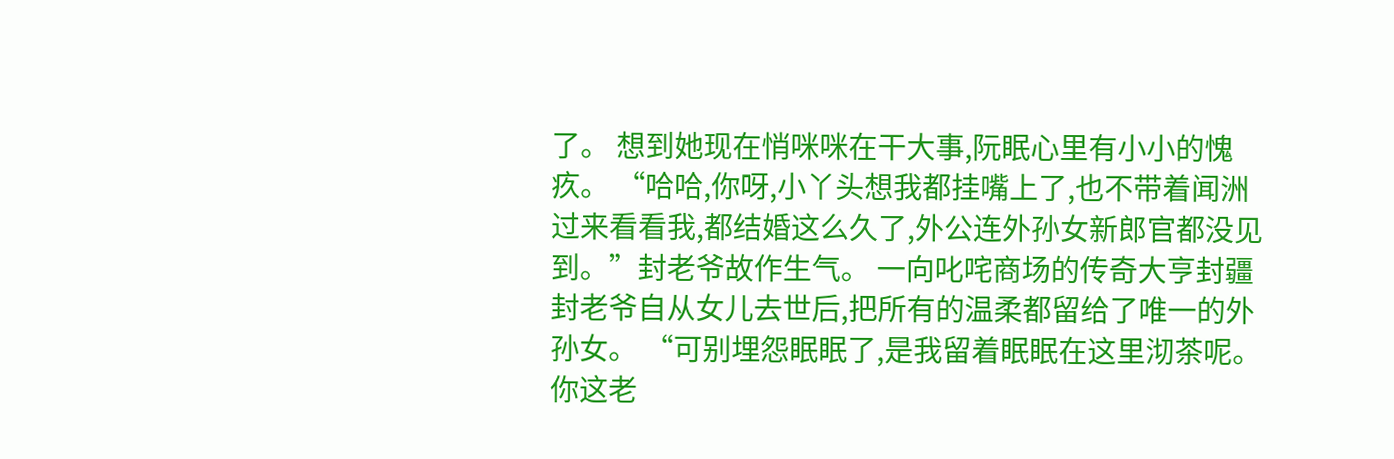了。 想到她现在悄咪咪在干大事,阮眠心里有小小的愧疚。 “哈哈,你呀,小丫头想我都挂嘴上了,也不带着闻洲过来看看我,都结婚这么久了,外公连外孙女新郎官都没见到。”封老爷故作生气。 一向叱咤商场的传奇大亨封疆封老爷自从女儿去世后,把所有的温柔都留给了唯一的外孙女。 “可别埋怨眠眠了,是我留着眠眠在这里沏茶呢。你这老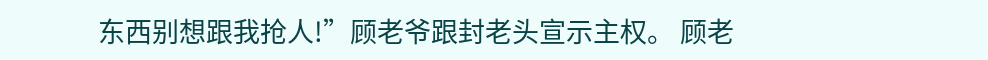东西别想跟我抢人!”顾老爷跟封老头宣示主权。 顾老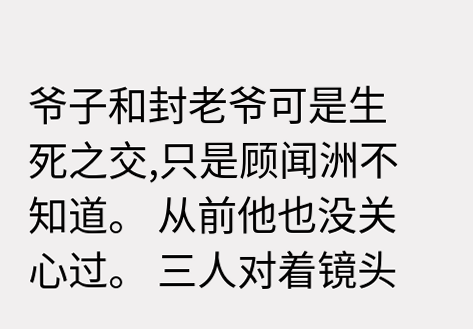爷子和封老爷可是生死之交,只是顾闻洲不知道。 从前他也没关心过。 三人对着镜头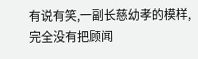有说有笑,一副长慈幼孝的模样,完全没有把顾闻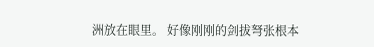洲放在眼里。 好像刚刚的剑拔弩张根本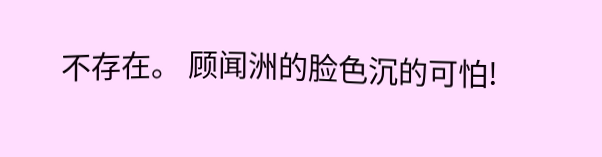不存在。 顾闻洲的脸色沉的可怕!